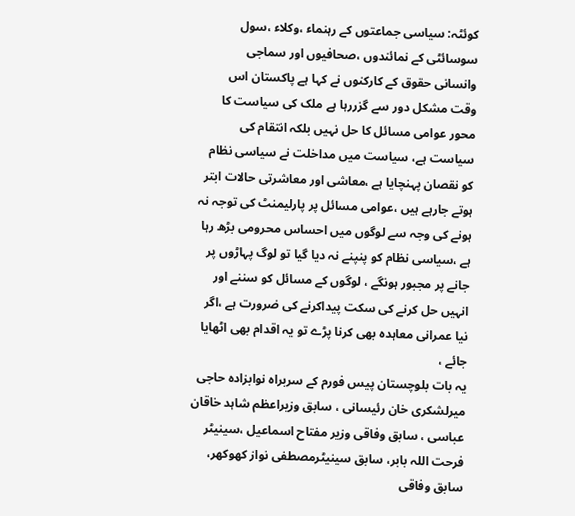کوئٹہ: سیاسی جماعتوں کے رہنماء ،وکلاء ،سول سوسائٹی کے نمائندوں ،صحافیوں اور سماجی وانسانی حقوق کے کارکنوں نے کہا ہے پاکستان اس وقت مشکل دور سے گزررہا ہے ملک کی سیاست کا محور عوامی مسائل کا حل نہیں بلکہ انتقام کی سیاست ہے، سیاست میں مداخلت نے سیاسی نظام کو نقصان پہنچایا ہے ،معاشی اور معاشرتی حالات ابتر ہوتے جارہے ہیں ،عوامی مسائل پر پارلیمنٹ کی توجہ نہ ہونے کی وجہ سے لوگوں میں احساس محرومی بڑھ رہا ہے ،سیاسی نظام کو پنپنے نہ دیا گیا تو لوگ پہاڑوں پر جانے پر مجبور ہونگے ، لوگوں کے مسائل کو سننے اور انہیں حل کرنے کی سکت پیداکرنے کی ضرورت ہے ،اگر نیا عمرانی معاہدہ بھی کرنا پڑے تو یہ اقدام بھی اٹھایا جائے ،
یہ بات بلوچستان پیس فورم کے سربراہ نوابزادہ حاجی میرلشکری خان رئیسانی ، سابق وزیراعظم شاہد خاقان عباسی ، سابق وفاقی وزیر مفتاح اسماعیل ،سینیٹر فرحت اللہ بابر، سابق سینیٹرمصطفی نواز کھوکھر، سابق وفاقی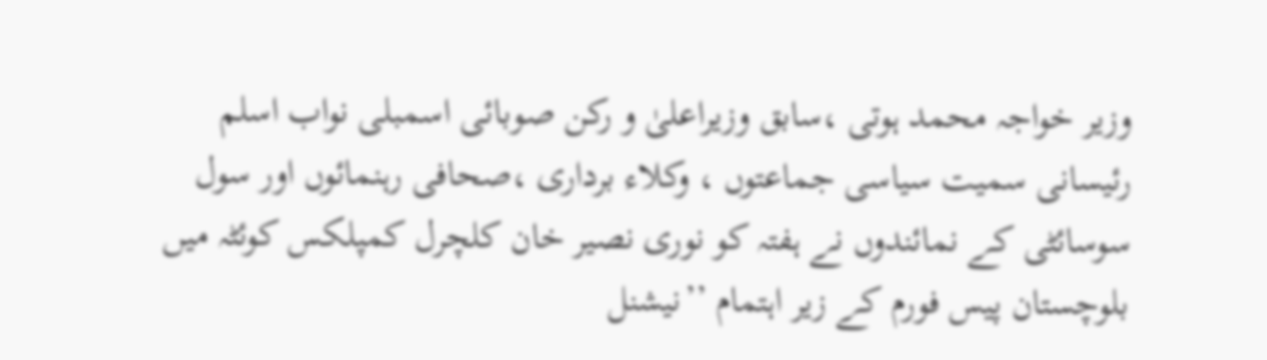وزیر خواجہ محمد ہوتی ،سابق وزیراعلیٰ و رکن صوبائی اسمبلی نواب اسلم رئیسانی سمیت سیاسی جماعتوں ، وکلاء برداری ،صحافی رہنمائوں اور سول سوسائٹی کے نمائندوں نے ہفتہ کو نوری نصیر خان کلچرل کمپلکس کوئٹہ میں بلوچستان پیس فورم کے زیر اہتمام ’’نیشنل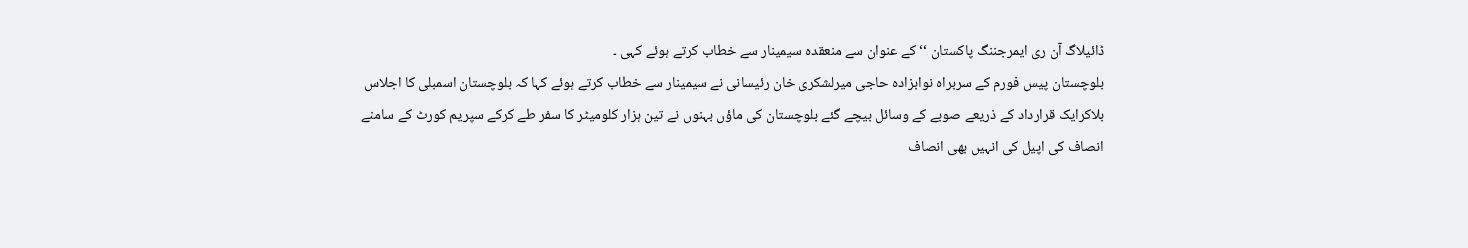ڈائیلاگ آن ری ایمرجننگ پاکستان ‘‘ کے عنوان سے منعقدہ سیمینار سے خطاب کرتے ہوئے کہی ۔
بلوچستان پیس فورم کے سربراہ نوابزادہ حاجی میرلشکری خان رئیسانی نے سیمینار سے خطاب کرتے ہوئے کہا کہ بلوچستان اسمبلی کا اجلاس بلاکرایک قرارداد کے ذریعے صوبے کے وسائل بیچے گئے بلوچستان کی ماؤں بہنوں نے تین ہزار کلومیٹر کا سفر طے کرکے سپریم کورٹ کے سامنے انصاف کی اپیل کی انہیں بھی انصاف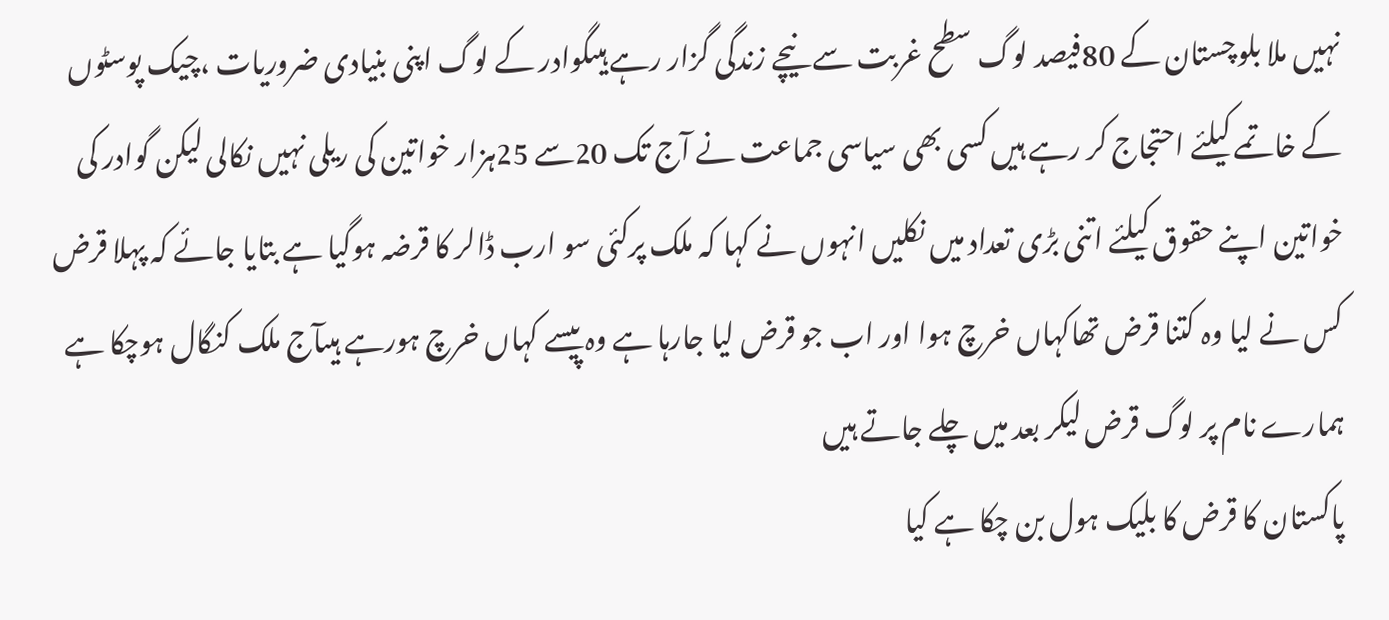نہیں ملا بلوچستان کے 80فیصد لوگ سطح غربت سے نیچے زندگی گزار رہے ہیںگوادر کے لوگ اپنی بنیادی ضروریات ،چیک پوسٹوں کے خاتمے کیلئے احتجاج کر رہے ہیں کسی بھی سیاسی جماعت نے آج تک 20سے 25ہزار خواتین کی ریلی نہیں نکالی لیکن گوادر کی خواتین اپنے حقوق کیلئے اتنی بڑی تعداد میں نکلیں انہوں نے کہا کہ ملک پرکئی سو ارب ڈالر کا قرضہ ہوگیا ہے بتایا جائے کہ پہلا قرض کس نے لیا وہ کتنا قرض تھاکہاں خرچ ہوا اور اب جو قرض لیا جارہا ہے وہ پیسے کہاں خرچ ہورہے ہیںآج ملک کنگال ہوچکا ہے ہمارے نام پر لوگ قرض لیکر بعد میں چلے جاتے ہیں
پاکستان کا قرض کا بلیک ہول بن چکا ہے کیا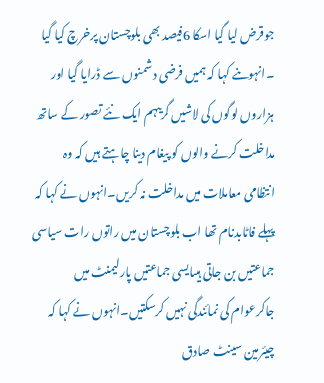جوقرض لیا گیا اسکا 6فیصد بھی بلوچستان پرخرچ کیا گیا ۔انہوںنے کہا کہ ہمیں فرضی دشمنوں سے ڈرایا گیا اور ہزاروں لوگوں کی لاشیں گریںہم ایک نئے تصور کے ساتھ مداخلت کرنے والوں کو پیغام دینا چاہتے ہیں کہ وہ انتظامی معاملات میں مداخلت نہ کریں۔انہوں نے کہا کہ پہلے فاٹابدنام تھا اب بلوچستان میں راتوں رات سیاسی جماعتیں بن جاتی ہیںایسی جماعتیں پارلیمنٹ میں جاکرعوام کی نمائندگی نہیں کرسکتیں۔انہوں نے کہا کہ چیئرمین سینٹ صادق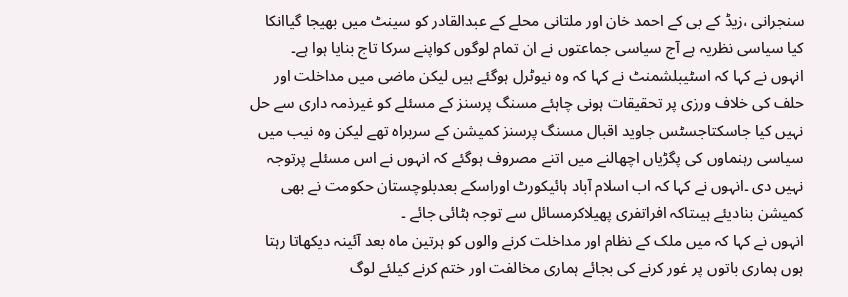سنجرانی ،زیڈ کے بی کے احمد خان اور ملتانی محلے کے عبدالقادر کو سینٹ میں بھیجا گیاانکا کیا سیاسی نظریہ ہے آج سیاسی جماعتوں نے ان تمام لوگوں کواپنے سرکا تاج بنایا ہوا ہے۔
انہوں نے کہا کہ اسٹیبلشمنٹ نے کہا کہ وہ نیوٹرل ہوگئے ہیں لیکن ماضی میں مداخلت اور حلف کی خلاف ورزی پر تحقیقات ہونی چاہئے مسنگ پرسنز کے مسئلے کو غیرذمہ داری سے حل نہیں کیا جاسکتاجسٹس جاوید اقبال مسنگ پرسنز کمیشن کے سربراہ تھے لیکن وہ نیب میں سیاسی رہنماوں کی پگڑیاں اچھالنے میں اتنے مصروف ہوگئے کہ انہوں نے اس مسئلے پرتوجہ نہیں دی ۔انہوں نے کہا کہ اب اسلام آباد ہائیکورٹ اوراسکے بعدبلوچستان حکومت نے بھی کمیشن بنادیئے ہیںتاکہ افراتفری پھیلاکرمسائل سے توجہ ہٹائی جائے ۔
انہوں نے کہا کہ میں ملک کے نظام اور مداخلت کرنے والوں کو ہرتین ماہ بعد آئینہ دیکھاتا رہتا ہوں ہماری باتوں پر غور کرنے کی بجائے ہماری مخالفت اور ختم کرنے کیلئے لوگ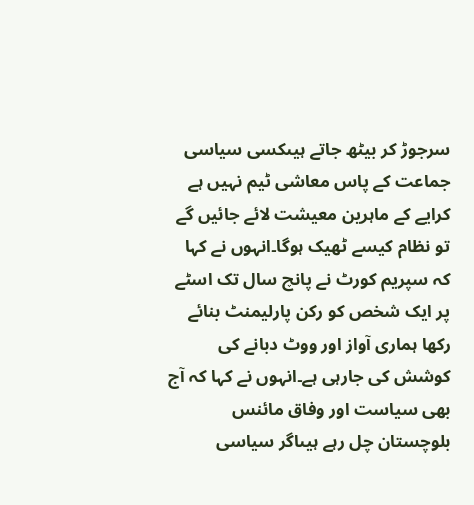سرجوڑ کر بیٹھ جاتے ہیںکسی سیاسی جماعت کے پاس معاشی ٹیم نہیں ہے کرایے کے ماہرین معیشت لائے جائیں گے تو نظام کیسے ٹھیک ہوگا۔انہوں نے کہا کہ سپریم کورٹ نے پانچ سال تک اسٹے پر ایک شخص کو رکن پارلیمنٹ بنائے رکھا ہماری آواز اور ووٹ دبانے کی کوشش کی جارہی ہے۔انہوں نے کہا کہ آج بھی سیاست اور وفاق مائنس بلوچستان چل رہے ہیںاگر سیاسی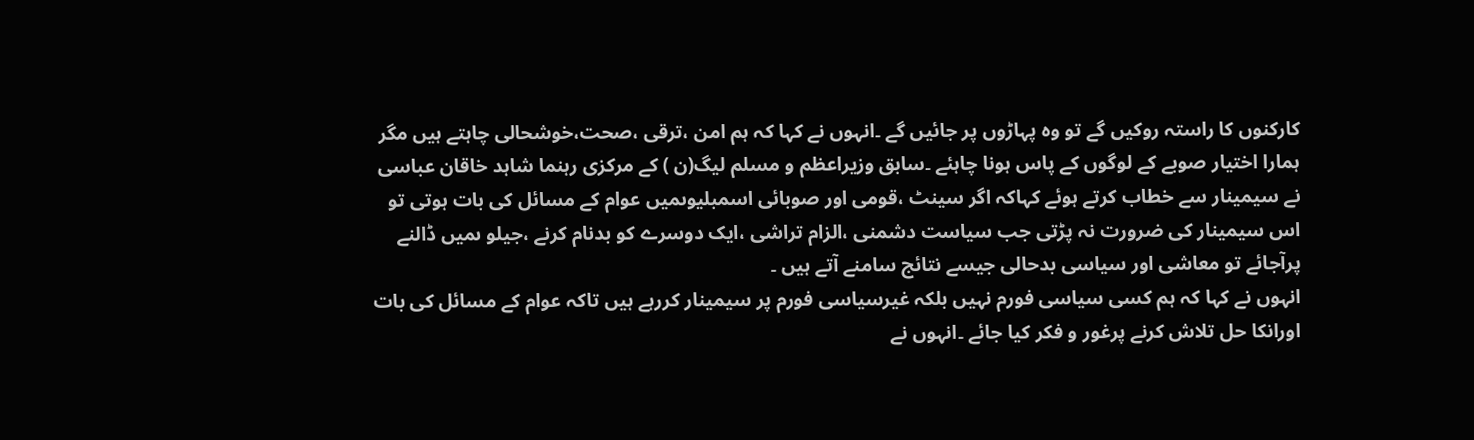کارکنوں کا راستہ روکیں گے تو وہ پہاڑوں پر جائیں گے ۔انہوں نے کہا کہ ہم امن ،ترقی ،صحت،خوشحالی چاہتے ہیں مگر ہمارا اختیار صوبے کے لوگوں کے پاس ہونا چاہئے ۔سابق وزیراعظم و مسلم لیگ(ن ) کے مرکزی رہنما شاہد خاقان عباسی نے سیمینار سے خطاب کرتے ہوئے کہاکہ اگر سینٹ ،قومی اور صوبائی اسمبلیوںمیں عوام کے مسائل کی بات ہوتی تو اس سیمینار کی ضرورت نہ پڑتی جب سیاست دشمنی ،الزام تراشی ،ایک دوسرے کو بدنام کرنے ،جیلو ںمیں ڈالنے پرآجائے تو معاشی اور سیاسی بدحالی جیسے نتائج سامنے آتے ہیں ۔
انہوں نے کہا کہ ہم کسی سیاسی فورم نہیں بلکہ غیرسیاسی فورم پر سیمینار کررہے ہیں تاکہ عوام کے مسائل کی بات اورانکا حل تلاش کرنے پرغور و فکر کیا جائے ۔انہوں نے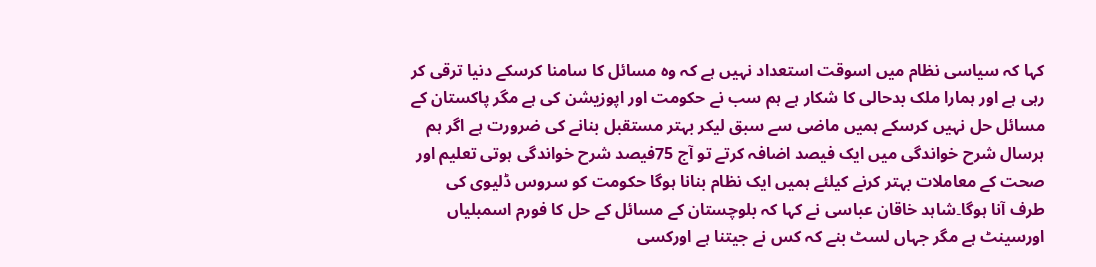کہا کہ سیاسی نظام میں اسوقت استعداد نہیں ہے کہ وہ مسائل کا سامنا کرسکے دنیا ترقی کر رہی ہے اور ہمارا ملک بدحالی کا شکار ہے ہم سب نے حکومت اور اپوزیشن کی ہے مگر پاکستان کے مسائل حل نہیں کرسکے ہمیں ماضی سے سبق لیکر بہتر مستقبل بنانے کی ضرورت ہے اگر ہم ہرسال شرح خواندگی میں ایک فیصد اضافہ کرتے تو آج 75فیصد شرح خواندگی ہوتی تعلیم اور صحت کے معاملات بہتر کرنے کیلئے ہمیں ایک نظام بنانا ہوگا حکومت کو سروس ڈلیوی کی طرف آنا ہوگا۔شاہد خاقان عباسی نے کہا کہ بلوچستان کے مسائل کے حل کا فورم اسمبلیاں اورسینٹ ہے مگر جہاں لسٹ بنے کہ کس نے جیتنا ہے اورکسی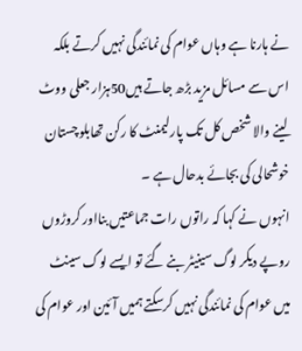نے ہارنا ہے وہاں عوام کی نمائندگی نہیں کرتے بلکہ اس سے مسائل مزید بڑھ جاتے ہیں50ہزار جعلی ووٹ لینے والا شخص کل تک پارلیمنٹ کا رکن تھابلوچستان خوشحالی کی بجائے بدحال ہے ۔
انہوں نے کہا کہ راتوں رات جماعتیں بنااور کروڑوں روپے دیکر لوگ سینیٹر بنے گئے تو ایسے لوگ سینٹ میں عوام کی نمائندگی نہیں کرسکتے ہمیں آئین اور عوام کی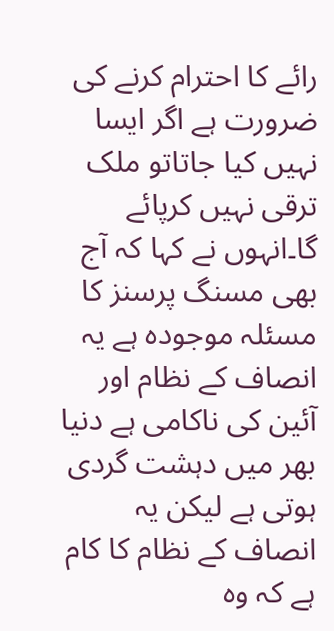رائے کا احترام کرنے کی ضرورت ہے اگر ایسا نہیں کیا جاتاتو ملک ترقی نہیں کرپائے گا۔انہوں نے کہا کہ آج بھی مسنگ پرسنز کا مسئلہ موجودہ ہے یہ انصاف کے نظام اور آئین کی ناکامی ہے دنیا بھر میں دہشت گردی ہوتی ہے لیکن یہ انصاف کے نظام کا کام ہے کہ وہ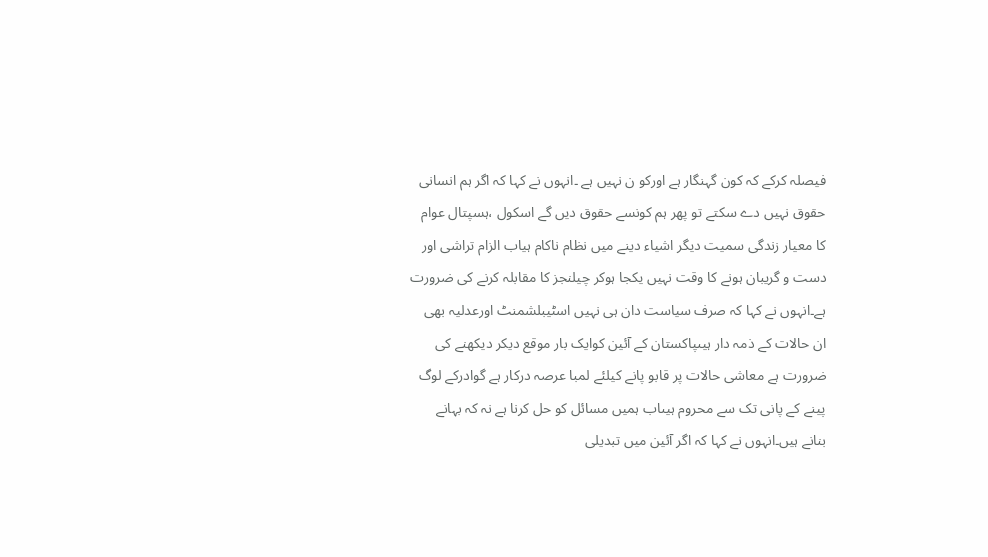فیصلہ کرکے کہ کون گہنگار ہے اورکو ن نہیں ہے ۔انہوں نے کہا کہ اگر ہم انسانی حقوق نہیں دے سکتے تو پھر ہم کونسے حقوق دیں گے اسکول ،ہسپتال عوام کا معیار زندگی سمیت دیگر اشیاء دینے میں نظام ناکام ہیاب الزام تراشی اور دست و گریبان ہونے کا وقت نہیں یکجا ہوکر چیلنجز کا مقابلہ کرنے کی ضرورت ہے۔انہوں نے کہا کہ صرف سیاست دان ہی نہیں اسٹیبلشمنٹ اورعدلیہ بھی ان حالات کے ذمہ دار ہیںپاکستان کے آئین کوایک بار موقع دیکر دیکھنے کی ضرورت ہے معاشی حالات پر قابو پانے کیلئے لمبا عرصہ درکار ہے گوادرکے لوگ پینے کے پانی تک سے محروم ہیںاب ہمیں مسائل کو حل کرنا ہے نہ کہ بہانے بنانے ہیں۔انہوں نے کہا کہ اگر آئین میں تبدیلی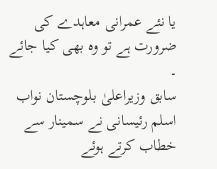یا نئے عمرانی معاہدے کی ضرورت ہے تو وہ بھی کیا جائے ۔
سابق وزیراعلیٰ بلوچستان نواب اسلم رئیسانی نے سمینار سے خطاب کرتے ہوئے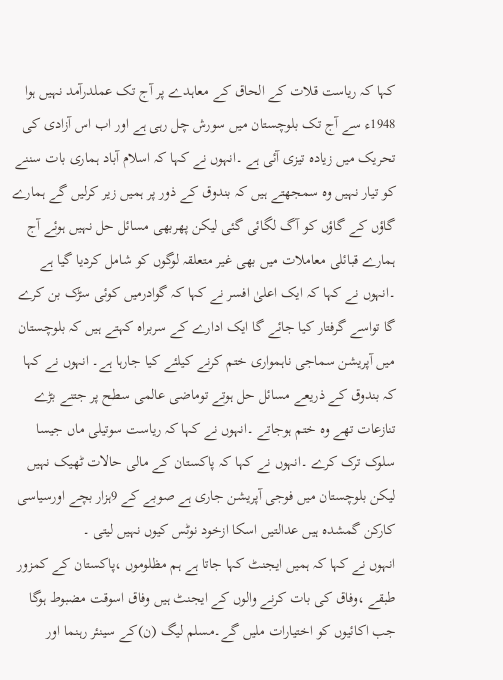کہا کہ ریاست قلات کے الحاق کے معاہدے پر آج تک عملدرآمد نہیں ہوا 1948ء سے آج تک بلوچستان میں سورش چل رہی ہے اور اب اس آزادی کی تحریک میں زیادہ تیزی آئی ہے ۔انہوں نے کہا کہ اسلام آباد ہماری بات سننے کو تیار نہیں وہ سمجھتے ہیں کہ بندوق کے ذور پر ہمیں زیر کرلیں گے ہمارے گاؤں کے گاؤں کو آگ لگائی گئی لیکن پھربھی مسائل حل نہیں ہوئے آج ہمارے قبائلی معاملات میں بھی غیر متعلقہ لوگوں کو شامل کردیا گیا ہے ۔انہوں نے کہا کہ ایک اعلیٰ افسر نے کہا کہ گوادرمیں کوئی سڑک بن کرے گا تواسے گرفتار کیا جائے گا ایک ادارے کے سربراہ کہتے ہیں کہ بلوچستان میں آپریشن سماجی ناہمواری ختم کرنے کیلئے کیا جارہا ہے۔ انہوں نے کہا کہ بندوق کے ذریعے مسائل حل ہوتے توماضی عالمی سطح پر جتنے بڑے تنازعات تھے وہ ختم ہوجاتے ۔انہوں نے کہا کہ ریاست سوتیلی ماں جیسا سلوک ترک کرے ۔انہوں نے کہا کہ پاکستان کے مالی حالات ٹھیک نہیں لیکن بلوچستان میں فوجی آپریشن جاری ہے صوبے کے 9ہزار بچے اورسیاسی کارکن گمشدہ ہیں عدالتیں اسکا ازخود نوٹس کیوں نہیں لیتی ۔
انہوں نے کہا کہ ہمیں ایجنٹ کہا جاتا ہے ہم مظلوموں ،پاکستان کے کمزور طبقے ،وفاق کی بات کرنے والوں کے ایجنٹ ہیں وفاق اسوقت مضبوط ہوگا جب اکائیوں کو اختیارات ملیں گے۔مسلم لیگ (ن)کے سینئر رہنما اور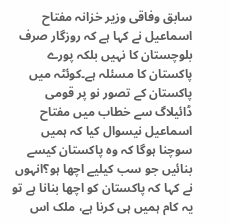سابق وفاقی وزیر خزانہ مفتاح اسماعیل نے کہا ہے کہ روزگار صرف بلوچستان کا نہیں بلکہ پورے پاکستان کا مسئلہ ہے۔کوئٹہ میں پاکستان کے تصور نو پر قومی ڈائیلاگ سے خطاب میں مفتاح اسماعیل نیسوال کیا کہ ہمیں سوچنا ہوگا کہ وہ پاکستان کیسے بنائیں جو سب کیلیے اچھا ہو؟انہوں نے کہا کہ پاکستان کو اچھا بنانا ہے تو یہ کام ہمیں ہی کرنا ہے، ملک اس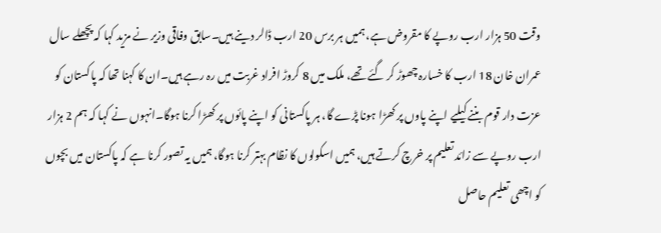وقت 50 ہزار ارب روپے کا مقروض ہے، ہمیں ہر برس 20 ارب ڈالر دینے ہیں۔سابق وفاقی وزیر نے مزید کہا کہ پچھلے سال عمران خان 18 ارب کا خسارہ چھوڑ کر گئے تھے، ملک میں 8 کروڑ افراد غربت میں رہ رہے ہیں۔ان کا کہنا تھا کہ پاکستان کو عزت دار قوم بننے کیلیے اپنے پاوں پر کھڑا ہونا پڑے گا، ہر پاکستانی کو اپنے پائوں پر کھڑا کرنا ہوگا۔انہوں نے کہا کہ ہم 2 ہزار ارب روپے سے زائد تعلیم پر خرچ کرتے ہیں، ہمیں اسکولوں کا نظام بہتر کرنا ہوگا، ہمیں یہ تصور کرنا ہے کہ پاکستان میں بچوں کو اچھی تعلیم حاصل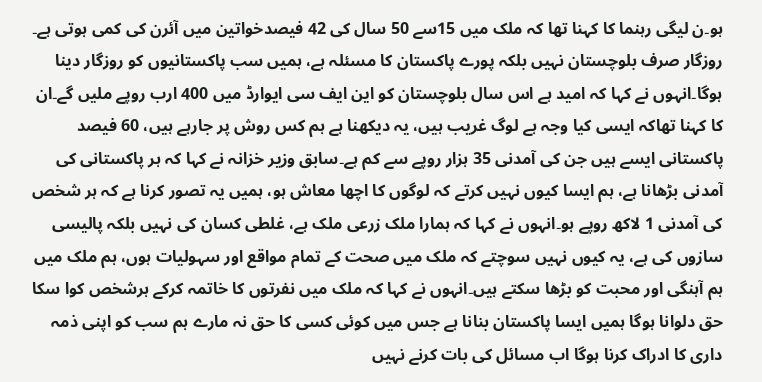ہو۔ن لیگی رہنما کا کہنا تھا کہ ملک میں 15سے 50 سال کی 42 فیصدخواتین میں آئرن کی کمی ہوتی ہے۔
روزگار صرف بلوچستان نہیں بلکہ پورے پاکستان کا مسئلہ ہے، ہمیں سب پاکستانیوں کو روزگار دینا ہوگا۔انہوں نے کہا کہ امید ہے اس سال بلوچستان کو این ایف سی ایوارڈ میں 400 ارب روپے ملیں گے۔ان کا کہنا تھاکہ ایسی کیا وجہ ہے لوگ غریب ہیں، یہ دیکھنا ہے ہم کس روش پر جارہے ہیں، 60 فیصد پاکستانی ایسے ہیں جن کی آمدنی 35 ہزار روپے سے کم ہے۔سابق وزیر خزانہ نے کہا کہ ہر پاکستانی کی آمدنی بڑھانا ہے، ہم ایسا کیوں نہیں کرتے کہ لوگوں کا اچھا معاش ہو، ہمیں یہ تصور کرنا ہے کہ ہر شخص کی آمدنی 1 لاکھ روپے ہو۔انہوں نے کہا کہ ہمارا ملک زرعی ملک ہے، غلطی کسان کی نہیں بلکہ پالیسی سازوں کی ہے، یہ کیوں نہیں سوچتے کہ ملک میں صحت کے تمام مواقع اور سہولیات ہوں، ہم ملک میں ہم آہنگی اور محبت کو بڑھا سکتے ہیں۔انہوں نے کہا کہ ملک میں نفرتوں کا خاتمہ کرکے ہرشخص کوا سکا حق دلوانا ہوگا ہمیں ایسا پاکستان بنانا ہے جس میں کوئی کسی کا حق نہ مارے ہم سب کو اپنی ذمہ داری کا ادراک کرنا ہوگا اب مسائل کی بات کرنے نہیں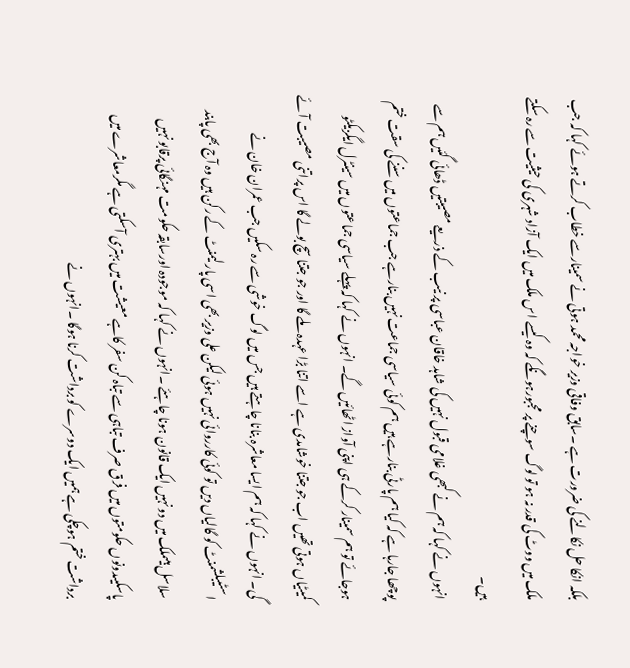بلکہ انکا حل نکالنے کی ضرورت ہے ۔سابق وفاقی وزیر خواجہ محمد ہوتی نے سمینارسے خطاب کرتے ہوئے کہا کہ جب ملک میں ووٹ کی قدر نہ ہو تو لوگ سوچنے پر مجبورہونگے کہ وہ کیسے اس ملک میں ایک آزاد شہری کی حیثیت سے رہ سکتے ہیں۔
انہوں نے کہا کہ ہم نے کبھی غلامی قبول نہیں کی شاہد خاقان عباسی پر نیب کے ذریعے مصیبتیں ڈھائی گئیں ہم سے پوچھا جارہا ہے کہ کیا ہم پارٹی بنارہے ہیں ہم کوئی سیاسی جماعت نہیں بنارہے جب جماعتوں میں سننے کی سقت ختم ہوجائے تو ہم سمینار کرکے ہی اپنی آواز اٹھائیں گے۔ انہوں نے کہا کہ پہلے سیاسی جماعتوں میں سینٹرل ایگزیکٹو کمیٹیاں ہوتی تھیں اب جو جتنا خوشامدی ہے اسے اتنا بڑا عہدہ ملے گا اور جو جتنا سچ بولے گا اس پراتنی مصیبت آئے گی۔ انہوں نے کہا کہ ہم ایسا معاشرہ بنانا چاہتے ہیں جس میں لوگ خوشی سے رہ سکیں جب عمران خان نے اسٹیبلشمنٹ کو گالیاں دیں تو کوئی کارروائی نہیں ہوئی لیکن علی وزیر بھی اسی پارلیمنٹ کے رکن ہیں وہ آج بھی پابند سلاسل ہیںملک میں دو نہیں ایک قانون ہونا چاہئے ۔انہوں نے کہا کہ موجودہ اورسابقہ حکومت مہنگائی پرقابو نہیں پاسکیںدونوں حکومتوں میں فرق صرف تباہی سے تباہ کن سفر کاہے معیشت میں بہتری آسکتی ہے مگرمعاشرے میں برداشت ختم ہوچکی ہے ہمیں ایک دوسرے کو برداشت کرنا ہوگا ۔انہوں نے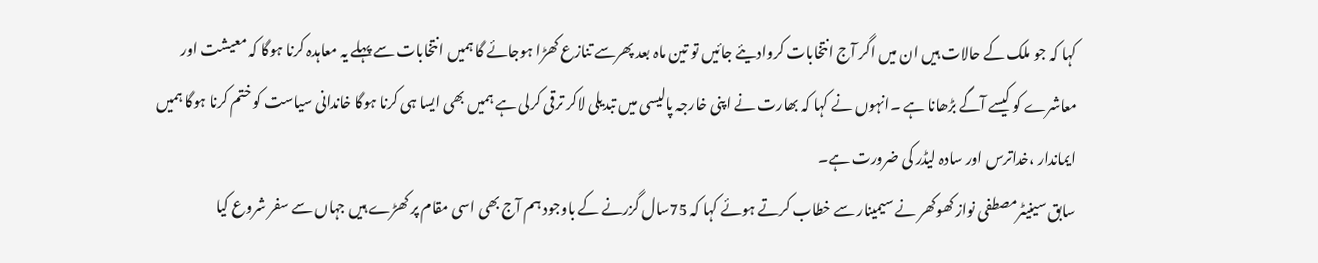کہا کہ جو ملک کے حالات ہیں ان میں اگر آج انتخابات کروادیئے جائیں تو تین ماہ بعد پھرسے تنازع کھڑا ہوجائے گا ہمیں انتخابات سے پہلے یہ معاہدہ کرنا ہوگا کہ معیشت اور معاشرے کو کیسے آگے بڑھانا ہے ۔انہوں نے کہا کہ بھارت نے اپنی خارجہ پالیسی میں تبدیلی لاکر ترقی کرلی ہے ہمیں بھی ایسا ہی کرنا ہوگا خاندانی سیاست کو ختم کرنا ہوگا ہمیں ایماندار ،خداترس اور سادہ لیڈر کی ضرورت ہے۔
سابق سینیٹرمصطفی نواز کھوکھر نے سیمینار سے خطاب کرتے ہوئے کہا کہ 75سال گزرنے کے باوجود ہم آج بھی اسی مقام پر کھڑے ہیں جہاں سے سفر شروع کیا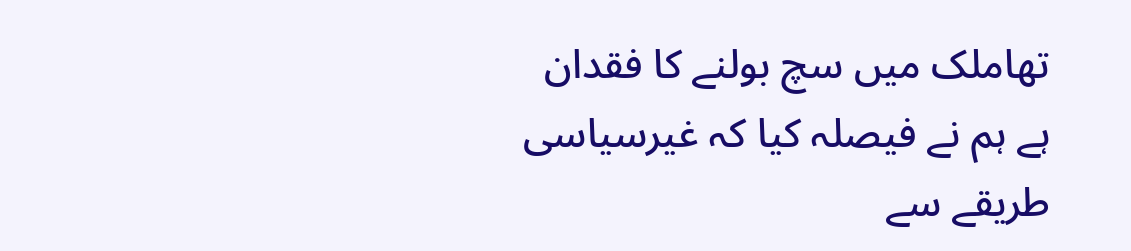تھاملک میں سچ بولنے کا فقدان ہے ہم نے فیصلہ کیا کہ غیرسیاسی طریقے سے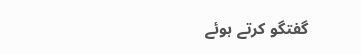گفتگو کرتے ہوئے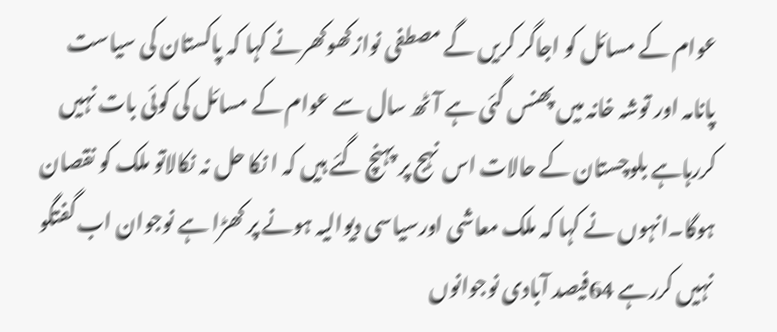عوام کے مسائل کو اجاگر کریں گے مصطفی نوازکھوکھرنے کہا کہ پاکستان کی سیاست پانامہ اور توشہ خانہ میں پھنس گئی ہے آٹھ سال سے عوام کے مسائل کی کوئی بات نہیں کررہاہے بلوچستان کے حالات اس نہج پر پہنچ گئے ہیں کہ ا نکا حل نہ نکالاتو ملک کو نقصان ہوگا۔انہوں نے کہا کہ ملک معاشی اورسیاسی دیوالیہ ہونے پر کھڑا ہے نوجوان اب گفتگو نہیں کررہے 64فیصد آبادی نوجوانوں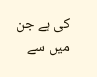کی ہے جن میں سے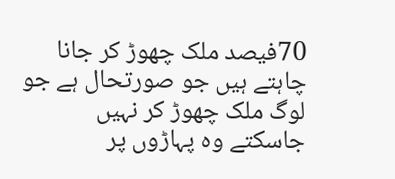70فیصد ملک چھوڑ کر جانا چاہتے ہیں جو صورتحال ہے جو لوگ ملک چھوڑ کر نہیں جاسکتے وہ پہاڑوں پر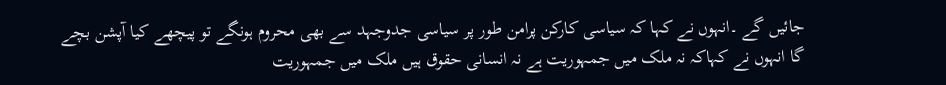جائیں گے ۔انہوں نے کہا کہ سیاسی کارکن پرامن طور پر سیاسی جدوجہد سے بھی محروم ہونگے تو پیچھے کیا آپشن بچے گا انہوں نے کہاکہ نہ ملک میں جمہوریت ہے نہ انسانی حقوق ہیں ملک میں جمہوریت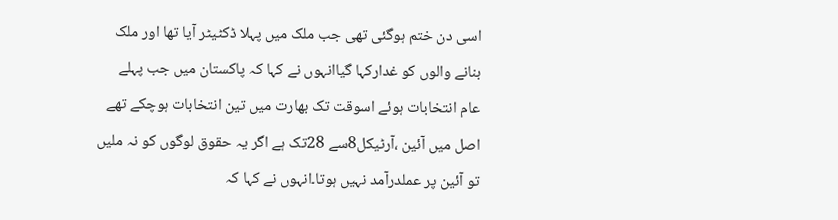اسی دن ختم ہوگئی تھی جب ملک میں پہلا ڈکٹیٹر آیا تھا اور ملک بنانے والوں کو غدارکہا گیاانہوں نے کہا کہ پاکستان میں جب پہلے عام انتخابات ہوئے اسوقت تک بھارت میں تین انتخابات ہوچکے تھے اصل میں آئین ،آرٹیکل8سے 28تک ہے اگر یہ حقوق لوگوں کو نہ ملیں تو آئین پر عملدرآمد نہیں ہوتا۔انہوں نے کہا کہ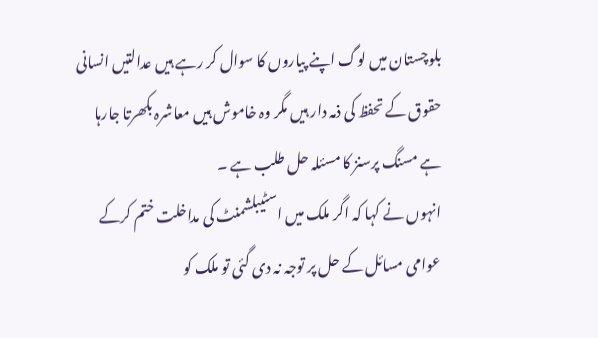بلوچستان میں لوگ اپنے پیاروں کا سوال کر رہے ہیں عدالتیں انسانی حقوق کے تحفظ کی ذمہ دار ہیں مگر وہ خاموش ہیں معاشرہ بکھرتا جارہا ہے مسنگ پرسنز کا مسئلہ حل طلب ہے ۔
انہوں نے کہا کہ اگر ملک میں اسٹیبلشمنٹ کی مداخلت ختم کرکے عوامی مسائل کے حل پر توجہ نہ دی گئی تو ملک کو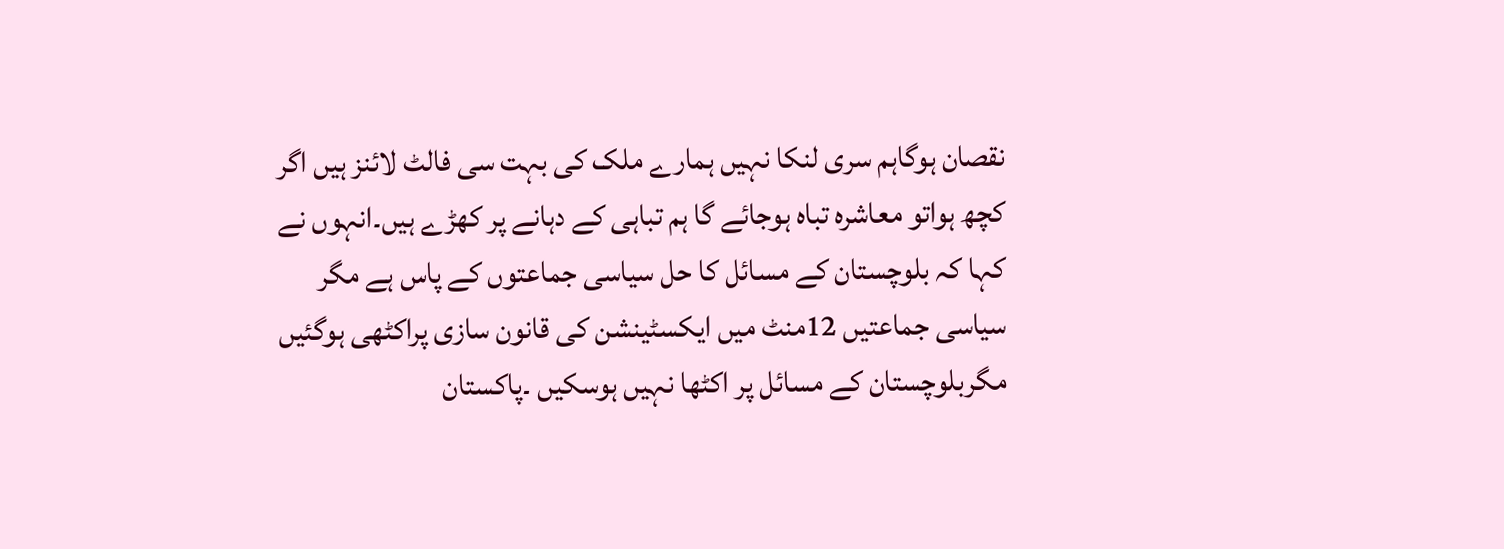نقصان ہوگاہم سری لنکا نہیں ہمارے ملک کی بہت سی فالٹ لائنز ہیں اگر کچھ ہواتو معاشرہ تباہ ہوجائے گا ہم تباہی کے دہانے پر کھڑے ہیں۔انہوں نے کہا کہ بلوچستان کے مسائل کا حل سیاسی جماعتوں کے پاس ہے مگر سیاسی جماعتیں 12منٹ میں ایکسٹینشن کی قانون سازی پراکٹھی ہوگئیں مگربلوچستان کے مسائل پر اکٹھا نہیں ہوسکیں ۔پاکستان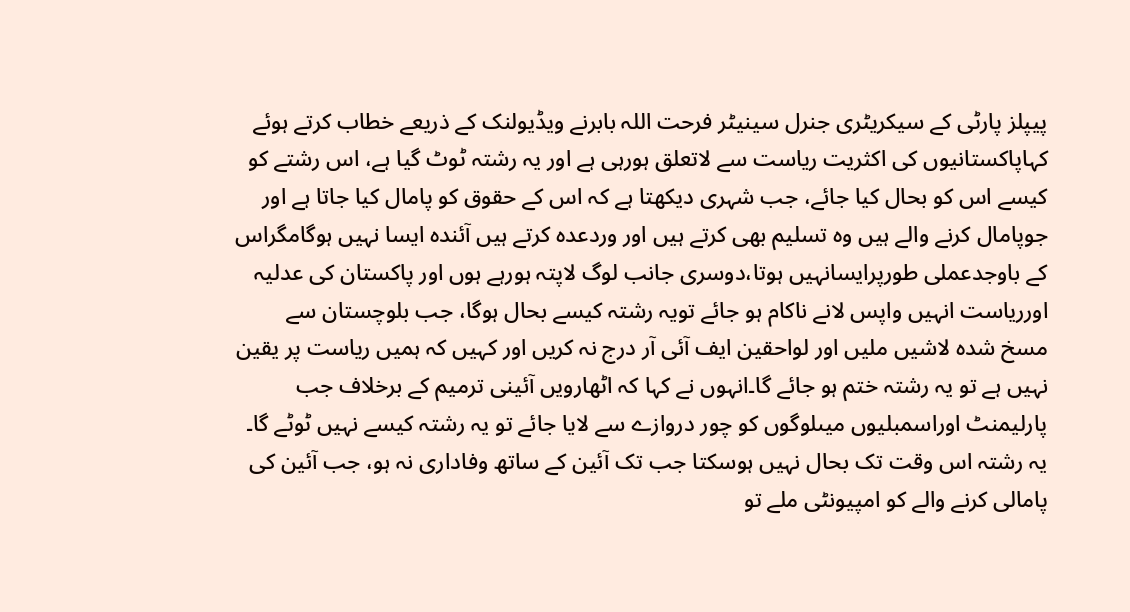پیپلز پارٹی کے سیکریٹری جنرل سینیٹر فرحت اللہ بابرنے ویڈیولنک کے ذریعے خطاب کرتے ہوئے کہاپاکستانیوں کی اکثریت ریاست سے لاتعلق ہورہی ہے اور یہ رشتہ ٹوٹ گیا ہے، اس رشتے کو کیسے اس کو بحال کیا جائے، جب شہری دیکھتا ہے کہ اس کے حقوق کو پامال کیا جاتا ہے اور جوپامال کرنے والے ہیں وہ تسلیم بھی کرتے ہیں اور وردعدہ کرتے ہیں آئندہ ایسا نہیں ہوگامگراس کے باوجدعملی طورپرایسانہیں ہوتا،دوسری جانب لوگ لاپتہ ہورہے ہوں اور پاکستان کی عدلیہ اورریاست انہیں واپس لانے ناکام ہو جائے تویہ رشتہ کیسے بحال ہوگا، جب بلوچستان سے مسخ شدہ لاشیں ملیں اور لواحقین ایف آئی آر درج نہ کریں اور کہیں کہ ہمیں ریاست پر یقین نہیں ہے تو یہ رشتہ ختم ہو جائے گا۔انہوں نے کہا کہ اٹھارویں آئینی ترمیم کے برخلاف جب پارلیمنٹ اوراسمبلیوں میںلوگوں کو چور دروازے سے لایا جائے تو یہ رشتہ کیسے نہیں ٹوٹے گا۔
یہ رشتہ اس وقت تک بحال نہیں ہوسکتا جب تک آئین کے ساتھ وفاداری نہ ہو، جب آئین کی پامالی کرنے والے کو امپیونٹی ملے تو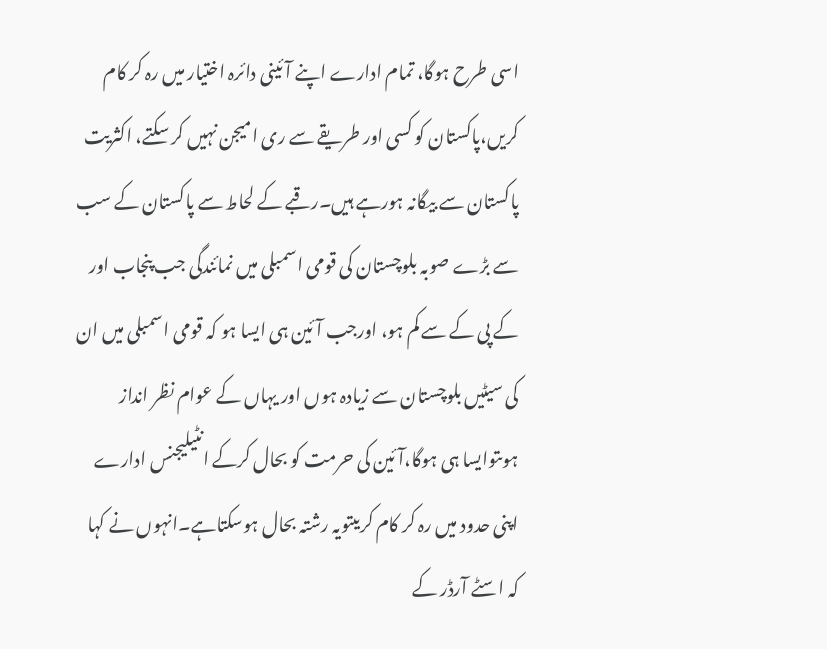اسی طرح ہوگا، تمام ادارے اپنے آئینی دائرہ اختیار میں رہ کر کام کریں،پاکستان کو کسی اور طریقے سے ری امیجن نہیں کر سکتے، اکثریت پاکستان سے بیگانہ ہورہے ہیں۔رقبے کے لحاط سے پاکستان کے سب سے بڑے صوبہ بلوچستان کی قومی اسمبلی میں نمائندگی جب پنجاب اور کے پی کے سے کم ہو، اورجب آئین ہی ایسا ہو کہ قومی اسمبلی میں ان کی سیٹیں بلوچستان سے زیادہ ہوں اور یہاں کے عوام نظر انداز ہوںتوایسا ہی ہوگا،آئین کی حرمت کو بحال کرکے انٹیلیجنس ادارے اپنی حدود میں رہ کر کام کریںتویہ رشتہ بحال ہوسکتاہے۔انہوں نے کہا کہ اسٹے آرڈر کے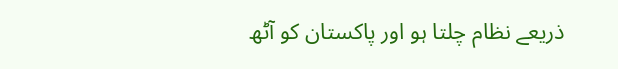ذریعے نظام چلتا ہو اور پاکستان کو آٹھ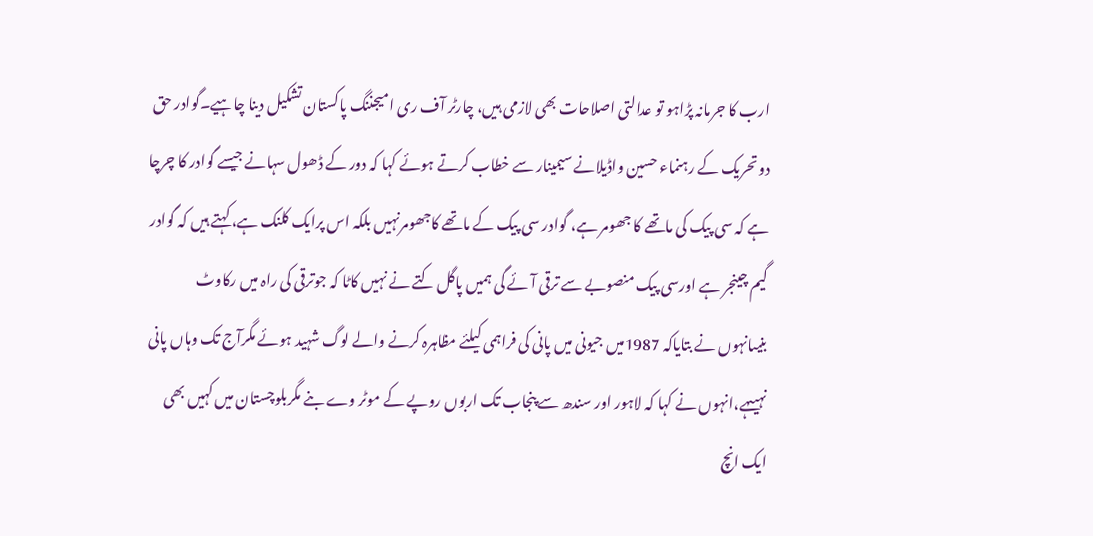ارب کا جرمانہ پڑاہو تو عدالتی اصلاحات بھی لازمی ہیں، چارٹر آف ری امیجننگ پاکستان تشکیل دینا چاہیے۔گوادر حق دو تحریک کے رہنماء حسین واڈیلانے سیمینار سے خطاب کرتے ہوئے کہا کہ دور کے ڈھول سہانے جیسے گوادر کا چرچا ہے کہ سی پیک کی ماتھے کا جھومر ہے، گوادر سی پیک کے ماتھے کاجھومرنہیں بلکہ اس پرایک کلنک ہے، کہتے ہیں کہ گوادر گیم چینجر ہے اورسی پیک منصوبے سے ترقی آئے گی ہمیں پاگل کتے نے نہیں کاٹا کہ جوترقی کی راہ میں رکاوٹ بنیںانہوں نے بتایاکہ 1987میں جیونی میں پانی کی فراہمی کیلئے مظاہرہ کرنے والے لوگ شہید ہوئے مگرآج تک وہاں پانی نہیںہے،انہوں نے کہا کہ لاہور اور سندھ سے پنجاب تک اربوں روپے کے موٹر وے بنے مگربلوچستان میں کہیں بھی ایک انچ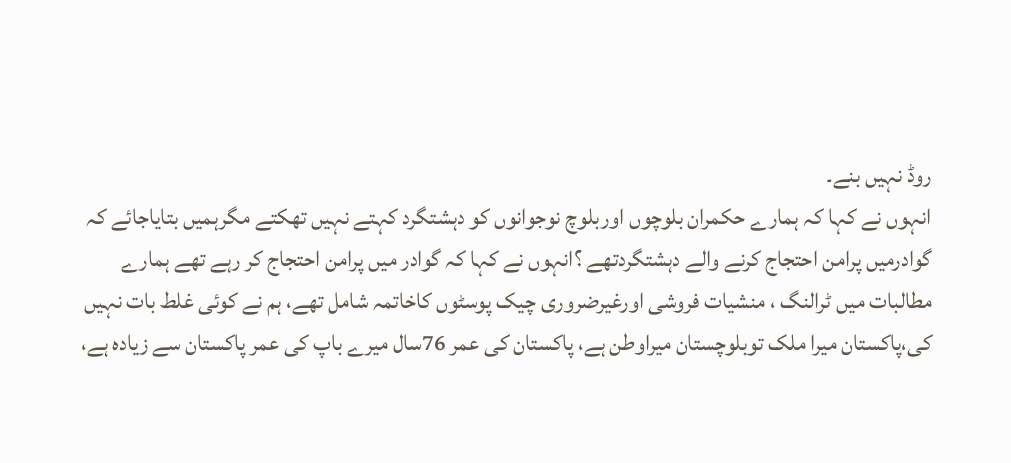روڈ نہیں بنے۔
انہوں نے کہا کہ ہمارے حکمران بلوچوں اوربلوچ نوجوانوں کو دہشتگرد کہتے نہیں تھکتے مگرہمیں بتایاجائے کہ گوادرمیں پرامن احتجاج کرنے والے دہشتگردتھے ؟انہوں نے کہا کہ گوادر میں پرامن احتجاج کر رہے تھے ہمارے مطالبات میں ٹرالنگ ، منشیات فروشی اورغیرضروری چیک پوسٹوں کاخاتمہ شامل تھے، ہم نے کوئی غلط بات نہیں کی،پاکستان میرا ملک توبلوچستان میراوطن ہے، پاکستان کی عمر 76سال میرے باپ کی عمر پاکستان سے زیادہ ہے،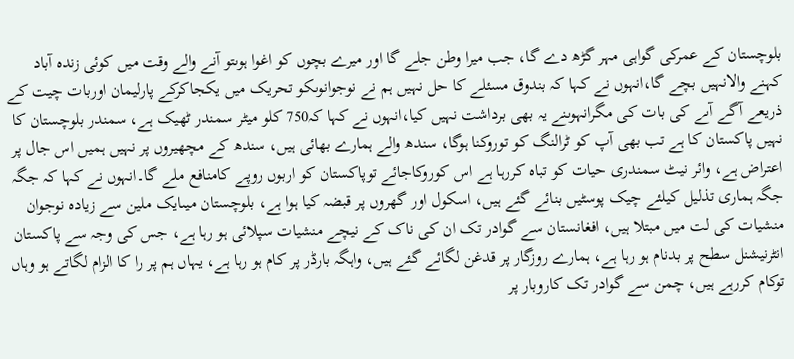بلوچستان کے عمرکی گواہی مہر گڑھ دے گا، جب میرا وطن جلے گا اور میرے بچوں کو اغوا ہوںتو آنے والے وقت میں کوئی زندہ آباد کہنے والانہیں بچے گا،انہوں نے کہا کہ بندوق مسئلے کا حل نہیں ہم نے نوجوانوںکو تحریک میں یکجاکرکے پارلیمان اوربات چیت کے ذریعے آگے آںے کی بات کی مگرانہوںنے یہ بھی برداشت نہیں کیا،انہوں نے کہا کہ750 کلو میٹر سمندر ٹھیک ہے، سمندر بلوچستان کا نہیں پاکستان کا ہے تب بھی آپ کو ٹرالنگ کو توروکنا ہوگا، سندھ والے ہمارے بھائی ہیں، سندھ کے مچھیروں پر نہیں ہمیں اس جال پر اعتراض ہے، وائر نیٹ سمندری حیات کو تباہ کررہا ہے اس کوروکاجائے توپاکستان کو اربوں روپے کامنافع ملے گا۔انہوں نے کہا کہ جگہ جگہ ہماری تذلیل کیلئے چیک پوسٹیں بنائے گئے ہیں، اسکول اور گھروں پر قبضہ کیا ہوا ہے، بلوچستان میںایک ملین سے زیادہ نوجوان منشیات کی لت میں مبتلا ہیں، افغانستان سے گوادر تک ان کی ناک کے نیچے منشیات سپلائی ہو رہا ہے، جس کی وجہ سے پاکستان انٹرنیشنل سطح پر بدنام ہو رہا ہے، ہمارے روزگار پر قدغن لگائے گئے ہیں، واہگہ بارڈر پر کام ہو رہا ہے، یہاں ہم پر را کا الزام لگاتے ہو وہاں توکام کررہے ہیں، چمن سے گوادر تک کاروبار پر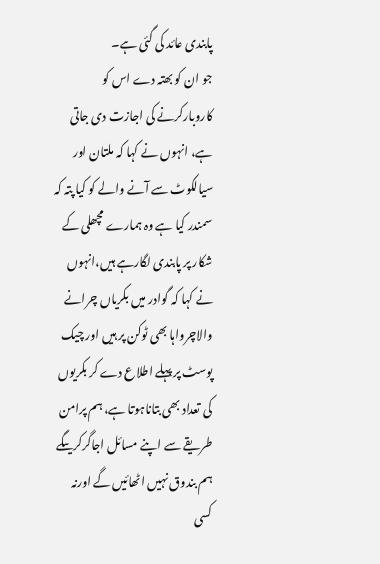پابندی عائد کی گئی ہے۔
جو ان کو بھتہ دے اس کو کاروبارکرنے کی اجازت دی جاتی ہے، انہوں نے کہا کہ ملتان اور سیالکوٹ سے آنے والے کو کیا پتہ کہ سمندر کیا ہے وہ ہمارے مچھلی کے شکار پر پابندی لگارہے ہیں،انہوں نے کہا کہ گوادر میں بکریاں چرانے والاچرواہا بھی ٹوکن پر ہیں اور چیک پوسٹ پر پہلے اطلاع دے کر بکریوں کی تعداد بھی بتاناہوتا ہے، ہم پرامن طریقے سے اپنے مسائل اجاگرکریںگے ہم بندوق نہیں اٹھائیں گے اورنہ کسی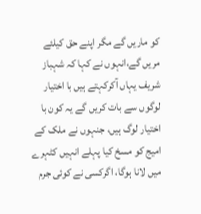کو ماریں گے مگر اپنے حق کیلئے مریں گے،انہوں نے کہا کہ شہباز شریف یہاں آکرکہتے ہیں با اختیار لوگوں سے بات کریں گے یہ کون با اختیار لوگ ہیں، جنہوں نے ملک کے امیج کو مسخ کیا پہلے انہیں کٹہرے میں لانا ہوگا، اگرکسی نے کوئی جرم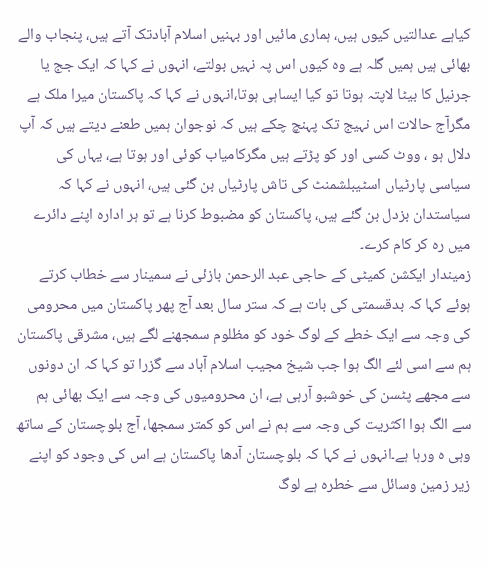کیاہے عدالتیں کیوں ہیں، ہماری مائیں اور بہنیں اسلام آبادتک آتے ہیں، پنجاب والے بھائی ہیں ہمیں گلہ ہے وہ کیوں اس پہ نہیں بولتے، انہوں نے کہا کہ ایک جج یا جرنیل کا بیٹا لاپتہ ہوتا تو کیا ایساہی ہوتا،انہوں نے کہا کہ پاکستان میرا ملک ہے مگرآج حالات اس نہیج تک پہنچ چکے ہیں کہ نوجوان ہمیں طعنے دیتے ہیں کہ آپ دلال ہو ، ووٹ کسی اور کو پڑتے ہیں مگرکامیاب کوئی اور ہوتا ہے، یہاں کی سیاسی پارٹیاں اسٹیبلشمنٹ کی تاش پارٹیاں بن گئی ہیں، انہوں نے کہا کہ سیاستدان بزدل بن گئے ہیں، پاکستان کو مضبوط کرنا ہے تو ہر ادارہ اپنے دائرے میں رہ کر کام کرے۔
زمیندار ایکشن کمیٹی کے حاجی عبد الرحمن بازئی نے سمینار سے خطاب کرتے ہوئے کہا کہ بدقسمتی کی بات ہے کہ ستر سال بعد آج پھر پاکستان میں محرومی کی وجہ سے ایک خطے کے لوگ خود کو مظلوم سمجھنے لگے ہیں، مشرقی پاکستان ہم سے اسی لئے الگ ہوا جب شیخ مجیب اسلام آباد سے گزرا تو کہا کہ ان دونوں سے مجھے پٹسن کی خوشبو آرہی ہے، ان محرومیوں کی وجہ سے ایک بھائی ہم سے الگ ہوا اکثریت کی وجہ سے ہم نے اس کو کمتر سمجھا، آج بلوچستان کے ساتھ وہی ہ ورہا ہے۔انہوں نے کہا کہ بلوچستان آدھا پاکستان ہے اس کی وجود کو اپنے زیر زمین وسائل سے خطرہ ہے لوگ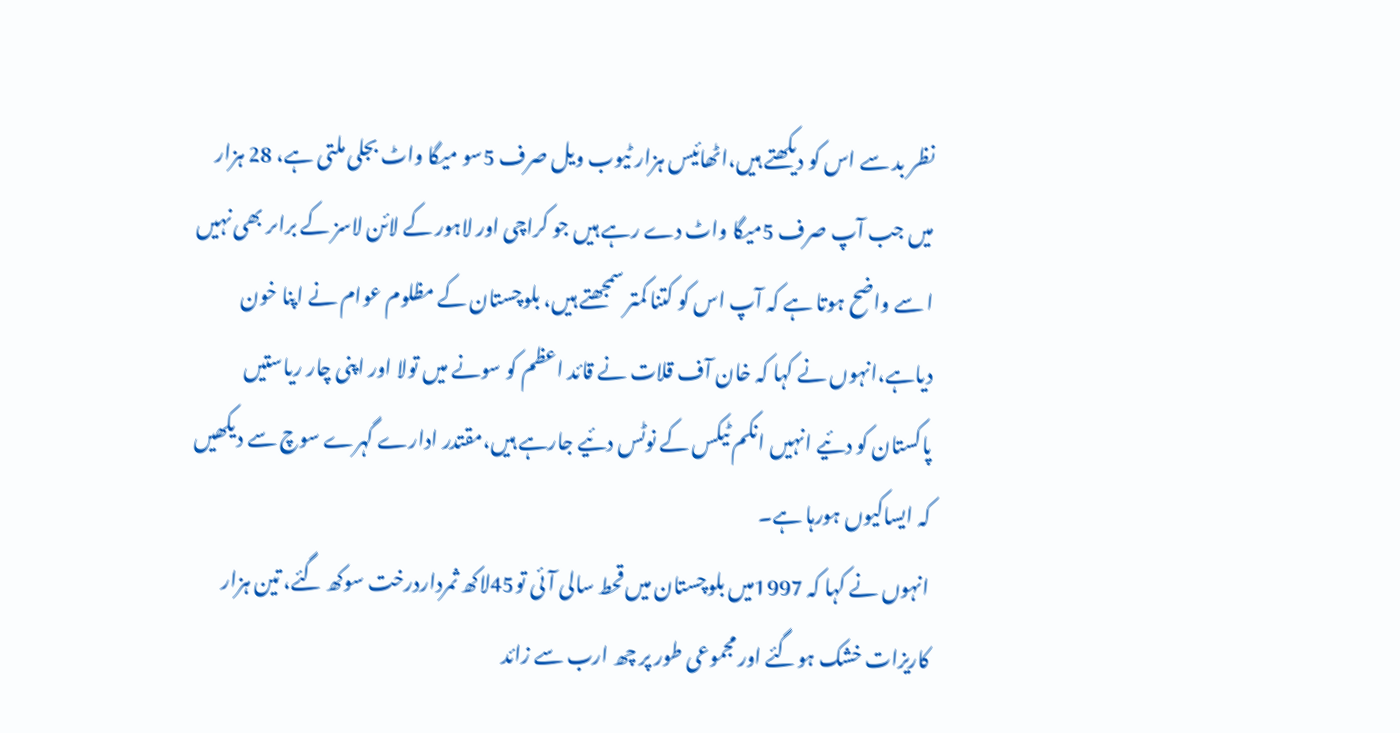نظر بد سے اس کو دیکھتے ہیں،اٹھائیس ہزار ٹیوب ویل صرف 5سو میگا واٹ بجلی ملتی ہے، 28 ہزار میں جب آپ صرف 5میگا واٹ دے رہے ہیں جو کراچی اور لاہور کے لائن لاسز کے براںر بھی نہیں ا سے واضح ہوتا ہے کہ آپ اس کو کتنا کمتر سمجھتے ہیں، بلوچستان کے مظلوم عوام نے اپنا خون دیاہے،انہوں نے کہا کہ خان آف قلات نے قائد اعظم کو سونے میں تولا اور اپنی چار ریاستیں پاکستان کو دئیے انہیں انکم ٹیکس کے نوٹس دئیے جارہے ہیں،مقتدر ادارے گہرے سوچ سے دیکھیں کہ ایساکیوں ہورہا ہے۔
انہوں نے کہا کہ 1997میں بلوچستان میں قحط سالی آئی تو45لاکھ ثمرداردرخت سوکھ گئے، تین ہزار کاریزات خشک ہوگئے اور مجموعی طور پر چھ ارب سے زائد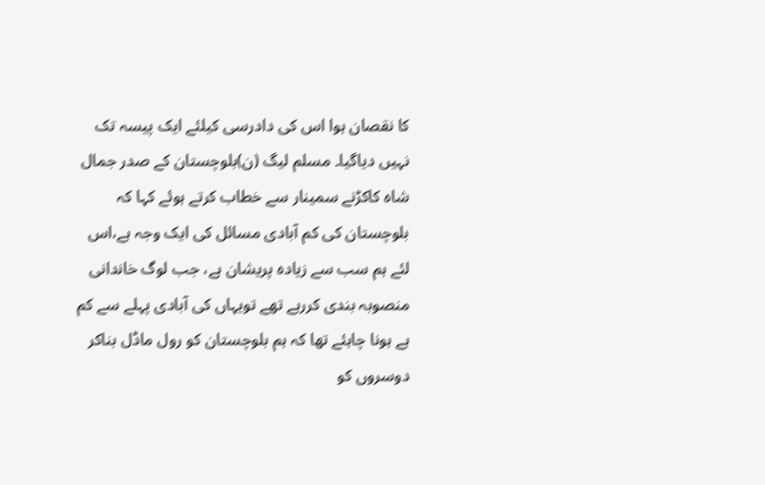کا نقصان ہوا اس کی دادرسی کیلئے ایک پیسہ تک نہیں دیاگیا۔ مسلم لیگ (ن)بلوچستان کے صدر جمال شاہ کاکڑنے سمینار سے خطاب کرتے ہوئے کہا کہ بلوچستان کی کم آبادی مسائل کی ایک وجہ ہے،اس لئے ہم سب سے زیادہ پریشان ہے، جب لوگ خاندانی منصوبہ بندی کررہے تھے تویہاں کی آبادی پہلے سے کم ہے ہونا چاہئے تھا کہ ہم بلوچستان کو رول ماڈل بناکر دوسروں کو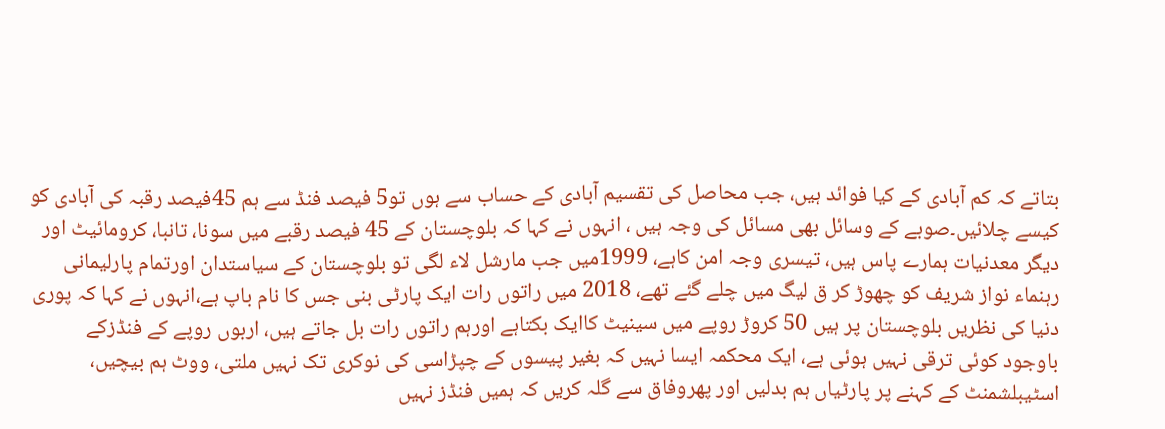بتاتے کہ کم آبادی کے کیا فوائد ہیں، جب محاصل کی تقسیم آبادی کے حساب سے ہوں تو5 فیصد فنڈ سے ہم 45فیصد رقبہ کی آبادی کو کیسے چلائیں۔صوبے کے وسائل بھی مسائل کی وجہ ہیں ، انہوں نے کہا کہ بلوچستان کے 45 فیصد رقبے میں سونا، تانبا، کرومائیٹ اور دیگر معدنیات ہمارے پاس ہیں، تیسری وجہ امن کاہے، 1999میں جب مارشل لاء لگی تو بلوچستان کے سیاستدان اورتمام پارلیمانی رہنماء نواز شریف کو چھوڑ کر ق لیگ میں چلے گئے تھے، 2018 میں راتوں رات ایک پارٹی بنی جس کا نام باپ ہے،انہوں نے کہا کہ پوری دنیا کی نظریں بلوچستان پر ہیں 50 کروڑ روپے میں سینیٹ کاایک بکتاہے اورہم راتوں رات بل جاتے ہیں، اربوں روپے کے فنڈزکے باوجود کوئی ترقی نہیں ہوئی ہے، ایک محکمہ ایسا نہیں کہ بغیر پیسوں کے چپڑاسی کی نوکری تک نہیں ملتی، ووٹ ہم بیچیں، اسٹیبلشمنٹ کے کہنے پر پارٹیاں ہم بدلیں اور پھروفاق سے گلہ کریں کہ ہمیں فنڈز نہیں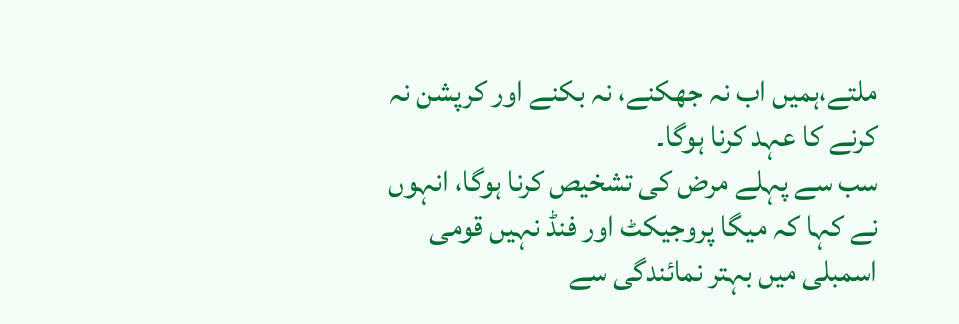ملتے،ہمیں اب نہ جھکنے، نہ بکنے اور کرپشن نہ کرنے کا عہد کرنا ہوگا۔
سب سے پہلے مرض کی تشخیص کرنا ہوگا، انہوں نے کہا کہ میگا پروجیکٹ اور فنڈ نہیں قومی اسمبلی میں بہتر نمائندگی سے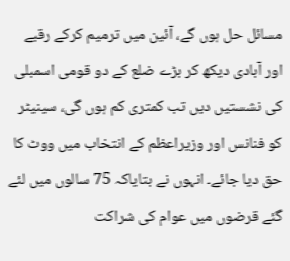مسائل حل ہوں گے، آئین میں ترمیم کرکے رقبے اور آبادی دیکھ کر بڑے ضلع کے دو قومی اسمبلی کی نشستیں دیں تب کمتری کم ہوں گی، سینیٹر کو فنانس اور وزیراعظم کے انتخاب میں ووٹ کا حق دیا جائے۔ انہوں نے بتایاکہ 75 سالوں میں لئے گئے قرضوں میں عوام کی شراکت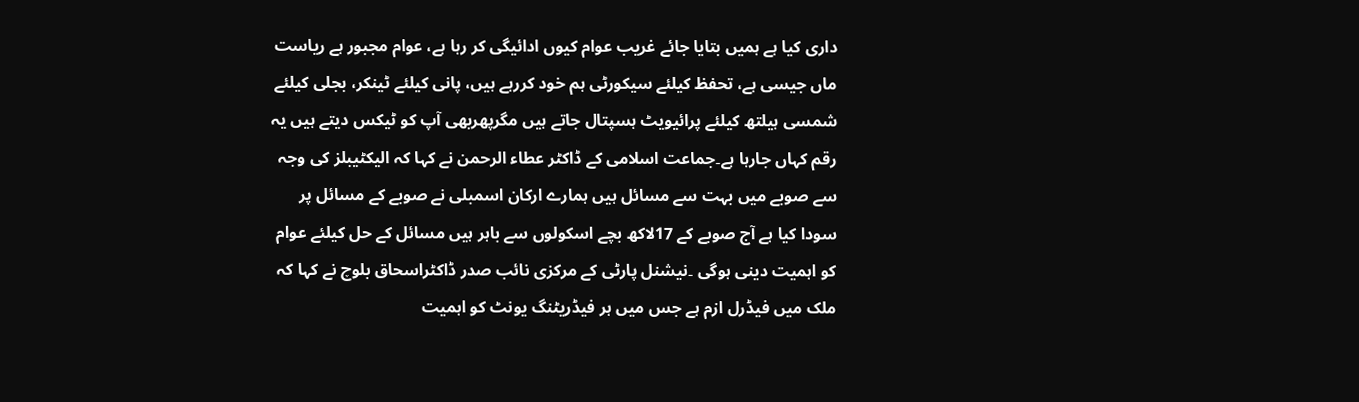داری کیا ہے ہمیں بتایا جائے غریب عوام کیوں ادائیگی کر رہا ہے، عوام مجبور ہے ریاست ماں جیسی ہے، تحفظ کیلئے سیکورٹی ہم خود کررہے ہیں، پانی کیلئے ٹینکر، بجلی کیلئے شمسی ہیلتھ کیلئے پرائیویٹ ہسپتال جاتے ہیں مگرپھربھی آپ کو ٹیکس دیتے ہیں یہ رقم کہاں جارہا ہے۔جماعت اسلامی کے ڈاکٹر عطاء الرحمن نے کہا کہ الیکٹیبلز کی وجہ سے صوبے میں بہت سے مسائل ہیں ہمارے ارکان اسمبلی نے صوبے کے مسائل پر سودا کیا ہے آج صوبے کے 17لاکھ بچے اسکولوں سے باہر ہیں مسائل کے حل کیلئے عوام کو اہمیت دینی ہوگی ۔نیشنل پارٹی کے مرکزی نائب صدر ڈاکٹراسحاق بلوچ نے کہا کہ ملک میں فیڈرل ازم ہے جس میں ہر فیڈریٹنگ یونٹ کو اہمیت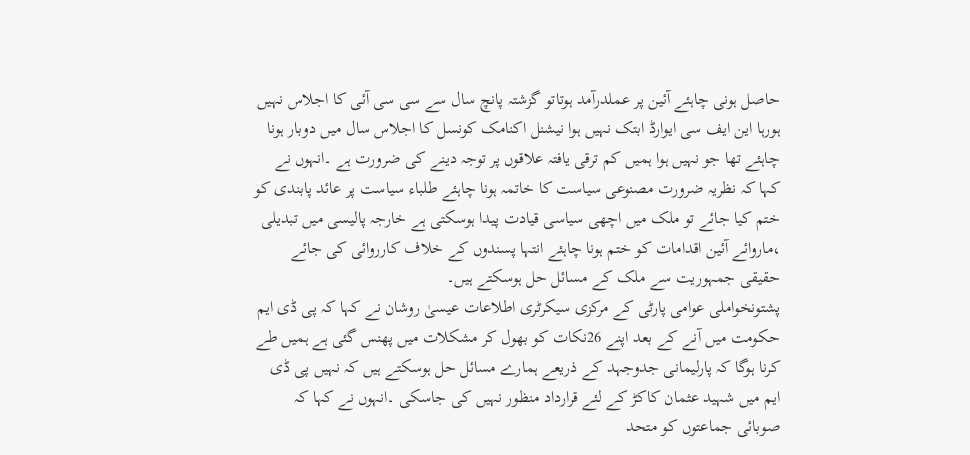حاصل ہونی چاہئے آئین پر عملدرآمد ہوتاتو گزشتہ پانچ سال سے سی سی آئی کا اجلاس نہیں ہورہا این ایف سی ایوارڈ ابتک نہیں ہوا نیشنل اکنامک کونسل کا اجلاس سال میں دوبار ہونا چاہئے تھا جو نہیں ہوا ہمیں کم ترقی یافتہ علاقوں پر توجہ دینے کی ضرورت ہے ۔انہوں نے کہا کہ نظریہ ضرورت مصنوعی سیاست کا خاتمہ ہونا چاہئے طلباء سیاست پر عائد پابندی کو ختم کیا جائے تو ملک میں اچھی سیاسی قیادت پیدا ہوسکتی ہے خارجہ پالیسی میں تبدیلی ،ماروائے آئین اقدامات کو ختم ہونا چاہئے انتہا پسندوں کے خلاف کارروائی کی جائے حقیقی جمہوریت سے ملک کے مسائل حل ہوسکتے ہیں۔
پشتونخواملی عوامی پارٹی کے مرکزی سیکرٹری اطلاعات عیسیٰ روشان نے کہا کہ پی ڈی ایم حکومت میں آنے کے بعد اپنے 26نکات کو بھول کر مشکلات میں پھنس گئی ہے ہمیں طے کرنا ہوگا کہ پارلیمانی جدوجہد کے ذریعے ہمارے مسائل حل ہوسکتے ہیں کہ نہیں پی ڈی ایم میں شہید عثمان کاکڑ کے لئے قرارداد منظور نہیں کی جاسکی ۔انہوں نے کہا کہ صوبائی جماعتوں کو متحد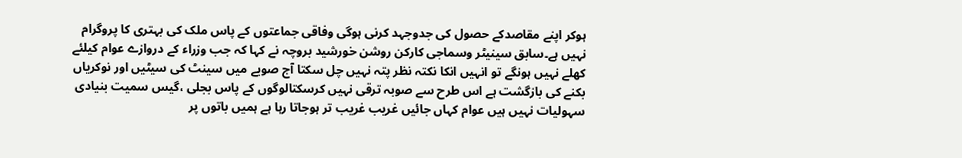ہوکر اپنے مقاصدکے حصول کی جدوجہد کرنی ہوگی وفاقی جماعتوں کے پاس ملک کی بہتری کا پروگرام نہیں ہے۔سابق سینیٹر وسماجی کارکن روشن خورشید بروچہ نے کہا کہ جب وزراء کے دروازے عوام کیلئے کھلے نہیں ہونگے تو انہیں انکا نکتہ نظر پتہ نہیں چل سکتا آج صوبے میں سینٹ کی سیٹیں اور نوکریاں بکنے کی بازگشت ہے اس طرح سے صوبہ ترقی نہیں کرسکتالوگوں کے پاس بجلی ،گیس سمیت بنیادی سہولیات نہیں ہیں عوام کہاں جائیں غریب غریب تر ہوجاتا رہا ہے ہمیں باتوں پر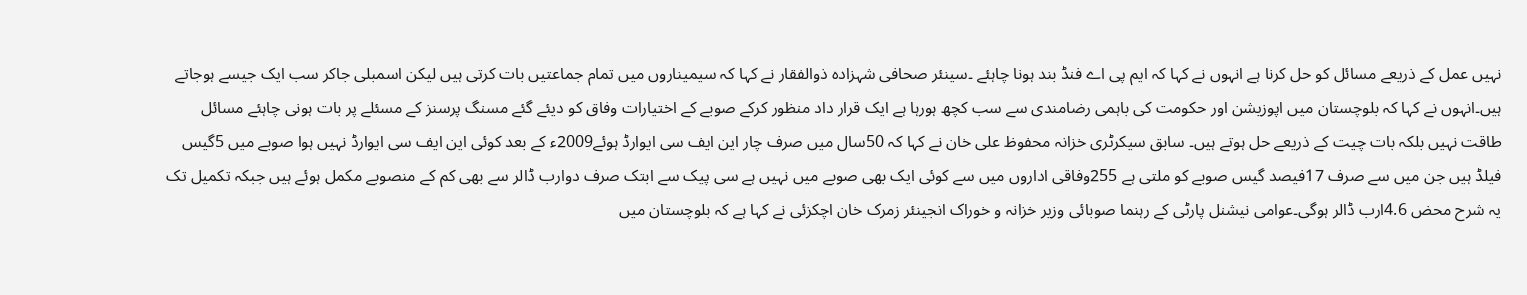نہیں عمل کے ذریعے مسائل کو حل کرنا ہے انہوں نے کہا کہ ایم پی اے فنڈ بند ہونا چاہئے ۔سینئر صحافی شہزادہ ذوالفقار نے کہا کہ سیمیناروں میں تمام جماعتیں بات کرتی ہیں لیکن اسمبلی جاکر سب ایک جیسے ہوجاتے ہیں۔انہوں نے کہا کہ بلوچستان میں اپوزیشن اور حکومت کی باہمی رضامندی سے سب کچھ ہورہا ہے ایک قرار داد منظور کرکے صوبے کے اختیارات وفاق کو دیئے گئے مسنگ پرسنز کے مسئلے پر بات ہونی چاہئے مسائل طاقت نہیں بلکہ بات چیت کے ذریعے حل ہوتے ہیں۔ سابق سیکرٹری خزانہ محفوظ علی خان نے کہا کہ 50سال میں صرف چار این ایف سی ایوارڈ ہوئے2009ء کے بعد کوئی این ایف سی ایوارڈ نہیں ہوا صوبے میں 5گیس فیلڈ ہیں جن میں سے صرف 17فیصد گیس صوبے کو ملتی ہے 255وفاقی اداروں میں سے کوئی ایک بھی صوبے میں نہیں ہے سی پیک سے ابتک صرف دوارب ڈالر سے بھی کم کے منصوبے مکمل ہوئے ہیں جبکہ تکمیل تک یہ شرح محض 4.6ارب ڈالر ہوگی۔عوامی نیشنل پارٹی کے رہنما صوبائی وزیر خزانہ و خوراک انجینئر زمرک خان اچکزئی نے کہا ہے کہ بلوچستان میں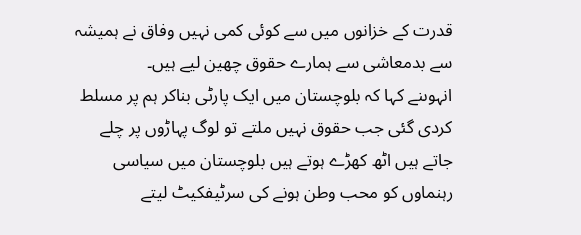قدرت کے خزانوں میں سے کوئی کمی نہیں وفاق نے ہمیشہ سے بدمعاشی سے ہمارے حقوق چھین لیے ہیں۔
انہوںنے کہا کہ بلوچستان میں ایک پارٹی بناکر ہم پر مسلط کردی گئی جب حقوق نہیں ملتے تو لوگ پہاڑوں پر چلے جاتے ہیں اٹھ کھڑے ہوتے ہیں بلوچستان میں سیاسی رہنماوں کو محب وطن ہونے کی سرٹیفکیٹ لیتے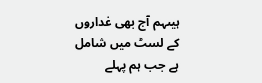ہیںہم آج بھی غداروں کے لسٹ میں شامل ہے جب ہم پہلے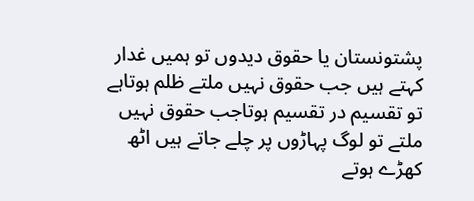پشتونستان یا حقوق دیدوں تو ہمیں غدار کہتے ہیں جب حقوق نہیں ملتے ظلم ہوتاہے تو تقسیم در تقسیم ہوتاجب حقوق نہیں ملتے تو لوگ پہاڑوں پر چلے جاتے ہیں اٹھ کھڑے ہوتے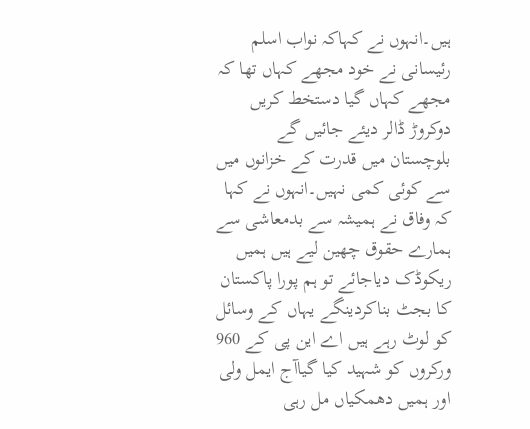ہیں۔انہوں نے کہاکہ نواب اسلم رئیسانی نے خود مجھے کہاں تھا کہ مجھے کہاں گیا دستخط کریں دوکروڑ ڈالر دیئے جائیں گے بلوچستان میں قدرت کے خزانوں میں سے کوئی کمی نہیں۔انہوں نے کہا کہ وفاق نے ہمیشہ سے بدمعاشی سے ہمارے حقوق چھین لیے ہیں ہمیں ریکوڈک دیاجائے تو ہم پورا پاکستان کا بجٹ بناکردینگے یہاں کے وسائل کو لوٹ رہے ہیں اے این پی کے 960 ورکروں کو شہید کیا گیاآج ایمل ولی اور ہمیں دھمکیاں مل رہی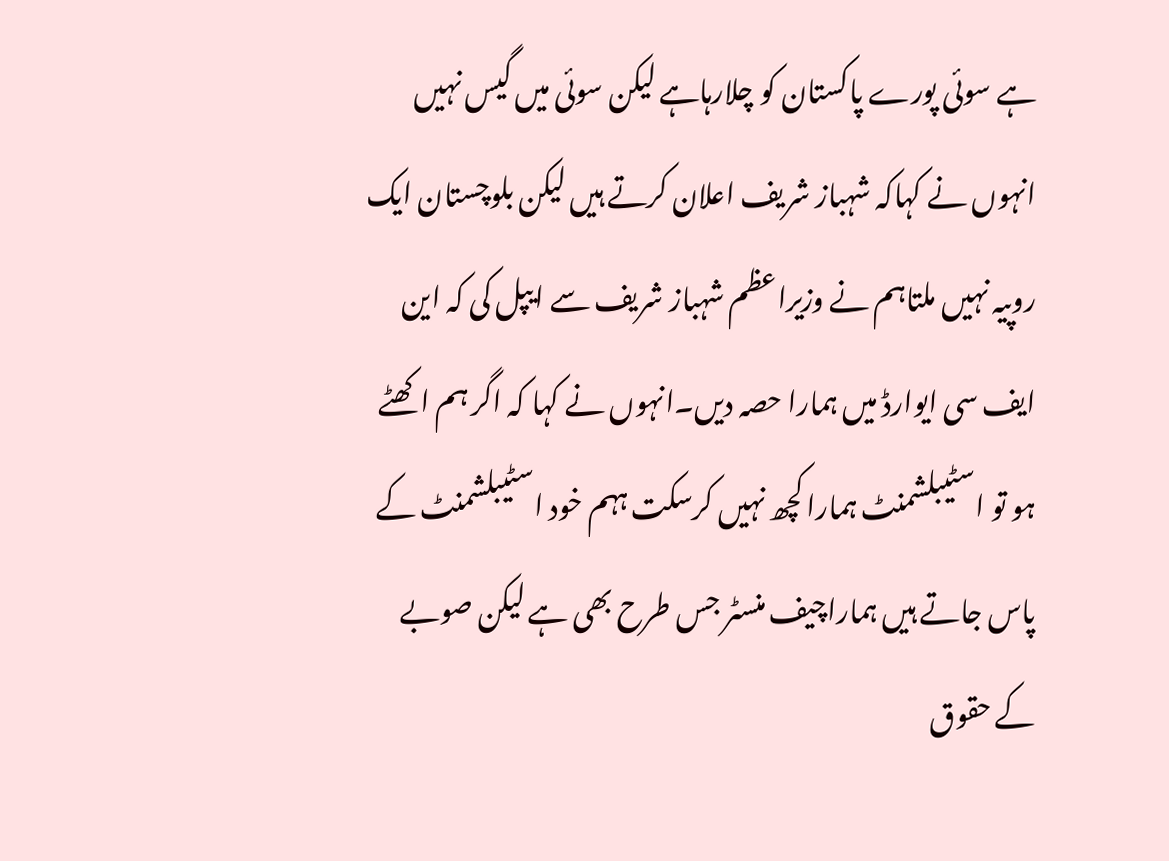ہے سوئی پورے پاکستان کو چلارہاہے لیکن سوئی میں گیس نہیں انہوں نے کہاکہ شہباز شریف اعلان کرتے ہیں لیکن بلوچستان ایک روپیہ نہیں ملتاہم نے وزیراعظم شہباز شریف سے ایپل کی کہ این ایف سی ایوارڈ میں ہمارا حصہ دیں۔انہوں نے کہا کہ اگر ہم اکھٹے ہو تو اسٹیبلشمنٹ ہمارا کچھ نہیں کرسکت ہہم خود اسٹیبلشمنٹ کے پاس جاتے ہیں ہماراچیف منسٹر جس طرح بھی ہے لیکن صوبے کے حقوق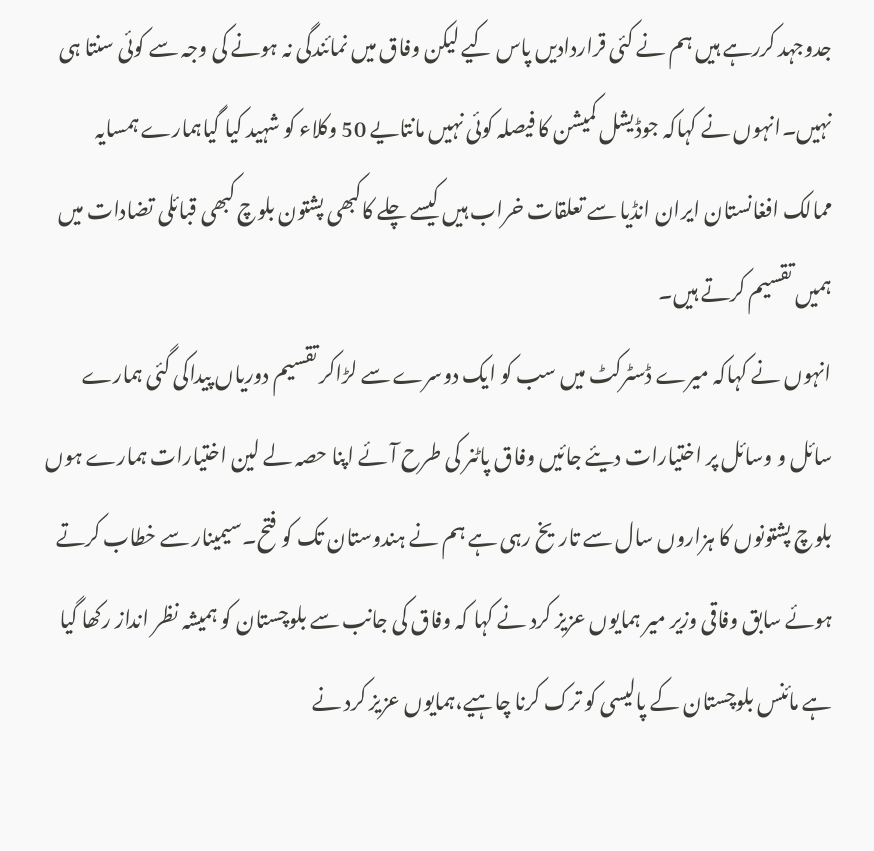جدوجہد کررہے ہیں ہم نے کئی قراردادیں پاس کیے لیکن وفاق میں نمائندگی نہ ہونے کی وجہ سے کوئی سنتا ہی نہیں۔انہوں نے کہاکہ جوڈیشل کمیشن کا فیصلہ کوئی نہیں مانتایے 50 وکلاء کو شہید کیا گیاہمارے ہمسایہ ممالک افغانستان ایران انڈیا سے تعلقات خراب ہیں کیسے چلے کاکبھی پشتون بلوچ کبھی قبائلی تضادات میں ہمیں تقسیم کرتے ہیں۔
انہوں نے کہاکہ میرے ڈسٹرکٹ میں سب کو ایک دوسرے سے لڑاکر تقسیم دوریاں پیداکی گئی ہمارے سائل و وسائل پر اختیارات دیئے جائیں وفاق پاٹنر کی طرح آئے اپنا حصہ لے لین اختیارات ہمارے ہوں بلوچ پشتونوں کا ہزاروں سال سے تاریخ رہی ہے ہم نے ہندوستان تک کو فتح۔سیمینار سے خطاب کرتے ہوئے سابق وفاقی وزیر میر ہمایوں عزیز کرد نے کہا کہ وفاق کی جانب سے بلوچستان کو ہمیشہ نظر انداز رکھا گیا ہے مائنس بلوچستان کے پالیسی کو ترک کرنا چاہیے،ہمایوں عزیز کرد نے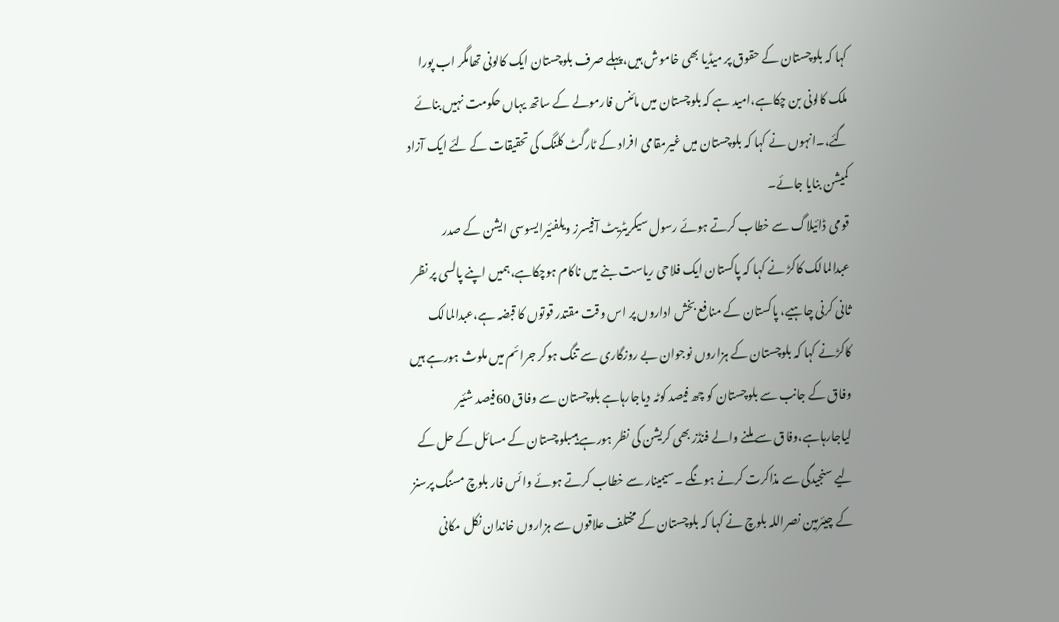کہا کہ بلوچستان کے حقوق پر میڈیا بھی خاموش ہیں،پہلے صرف بلوچستان ایک کالونی تھامگر اب پورا ملک کالونی بن چکاہے،امید ہے کہ بلوچستان میں مائنس فارمولے کے ساتھ یہاں حکومت نہیں بنائے گئے،۔انہوں نے کہا کہ بلوچستان میں غیرمقامی افراد کے ٹارگٹ کلنگ کی تحقیقات کے لئے ایک آزاد کمیشن بنایا جائے۔
قومی ڈائیلاگ سے خطاب کرتے ہوئے رسول سیکریٹریٹ آفیسرز ویلفئیرایسوسی ایشن کے صدر عبدالمالک کاکڑ نے کہا کہ پاکستان ایک فلاحی ریاست بنے میں ناکام ہوچکاہے،ہمیں اپنے پالسی پر نظر ثانی کرنی چاہیے، پاکستان کے منافع بخش اداروں پر اس وقت مقتدر قوتوں کا قبضہ ہے،عبدالمالک کاکڑنے کہا کہ بلوچستان کے ہزاروں نوجوان بے روزگاری سے تنگ ہوکر جرائم میں ملوث ہورہے ہیں وفاق کے جانب سے بلوچستان کو چھ فیصد کوٹہ دیاجارہاہے بلوچستان سے وفاق 60فیصد شئیر لیاجارہاہے،وفاق سے ملنے والے فنڈز بھی کریشن کی نظر ہورہے ہیںبلوچستان کے مسائل کے حل کے لیے سنجیدگی سے مذاکرت کرنے ہونگے ۔سیمینار سے خطاب کرتے ہوئے وائس فار بلوچ مسنگ پرسنز کے چیئرمین نصراللہ بلوچ نے کہا کہ بلوچستان کے مختلف علاقوں سے ہزاروں خاندان نکل مکانی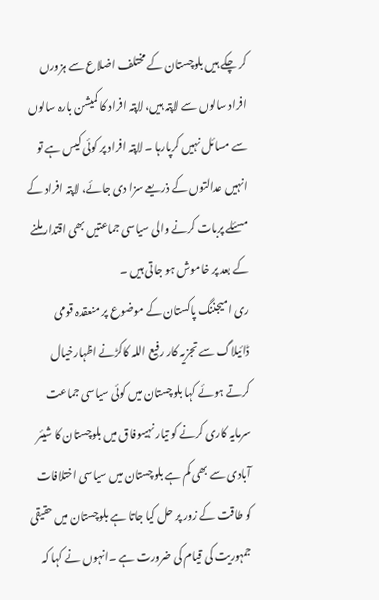کر چکے ہیں بلوچستان کے مختلف اضلاع سے ہزورں افراد سالوں سے لاپتہ ہیں، لاپتہ افراد کا کمیشن بارہ سالوں سے مسائل نہیں کرپارہا ۔ لاپتہ افراد پر کوئی کیس ہے تو انہیں عدالتوں کے ذریعے سزا دی جائے، لاپتہ افراد کے مسئلے پربات کرنے والی سیاسی جماعتیں بھی اقتدار ملنے کے بعد پر خاموش ہو جاتی ہیں ۔
ری امیجننگ پاکستان کے موضوع پر منعقدہ قومی ڈائیلاگ سے تجزیہ کار رفیع اللہ کاکڑنے اظہارخیال کرتے ہوئے کہا بلوچستان میں کوئی سیاسی جماعت سرمایہ کاری کرنے کو تیار نہیںوفاق میں بلوچستان کا شیئر آبادی سے بھی کم ہے بلوچستان میں سیاسی اختلافات کو طاقت کے زور پر حل کیا جاتا ہے بلوچستان میں حقیقی جمہوریت کی قیام کی ضرورت ہے ۔انہوں نے کہا کہ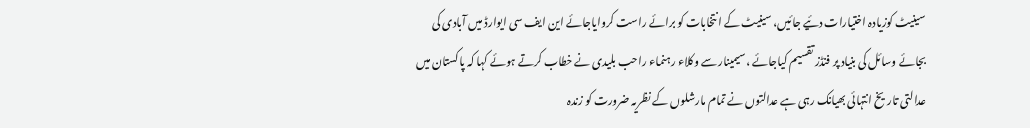سینیٹ کوزیادہ اختیارات دئیے جائیں، سینیٹ کے انتخابات کو برائے راست کروایاجائے این ایف سی ایوارڈ میں آبادی کی بجائے وسائل کی بنیاد پر فنڈز تقسیم کیاجائے ،سیمینار سے وکلاء رہنماء راحب بلیدی نے خطاب کرتے ہوئے کہا کہ پاکستان میں عدالتی تاریخ انتہائی بھیانک رہی ہے عدالتوں نے تمام مارشلوں کے نظریہ ضرورت کو زندہ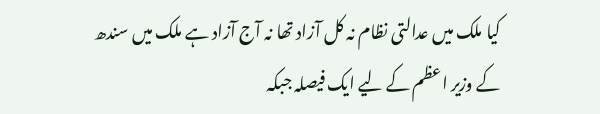کیا ملک میں عدالتی نظام نہ کل آزاد تھا نہ آج آزاد ہے ملک میں سندھ کے وزیر اعظم کے لیے ایک فیصلہ جبکہ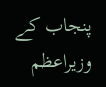پنجاب کے وزیراعظم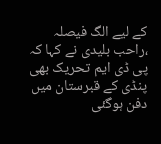کے لیے الگ فیصلہ ،راحب بلیدی نے کہا کہ پی ڈی ایم تحریک بھی پنڈی کے قبرستان میں دفن ہوگئی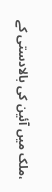،ملک میں آئین کی بالادستی کے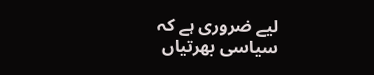لیے ضروری ہے کہ سیاسی بھرتیاں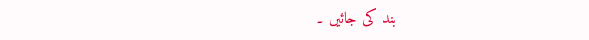بند کی جائیں ۔